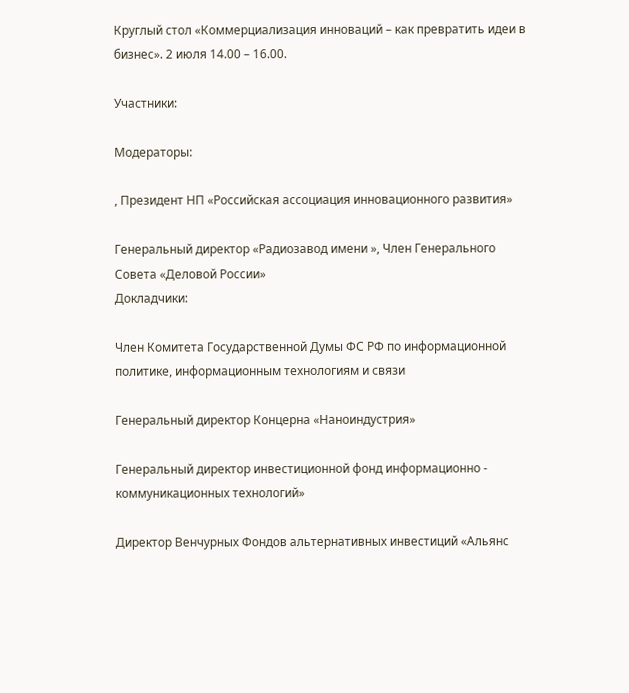Круглый стол «Коммерциализация инноваций – как превратить идеи в бизнес». 2 июля 14.00 – 16.00.

Участники:

Модераторы:

, Президент НП «Российская ассоциация инновационного развития»

Генеральный директор «Радиозавод имени », Член Генерального Совета «Деловой России»
Докладчики:

Член Комитета Государственной Думы ФС РФ по информационной политике, информационным технологиям и связи

Генеральный директор Концерна «Наноиндустрия»

Генеральный директор инвестиционной фонд информационно - коммуникационных технологий»

Директор Венчурных Фондов альтернативных инвестиций «Альянс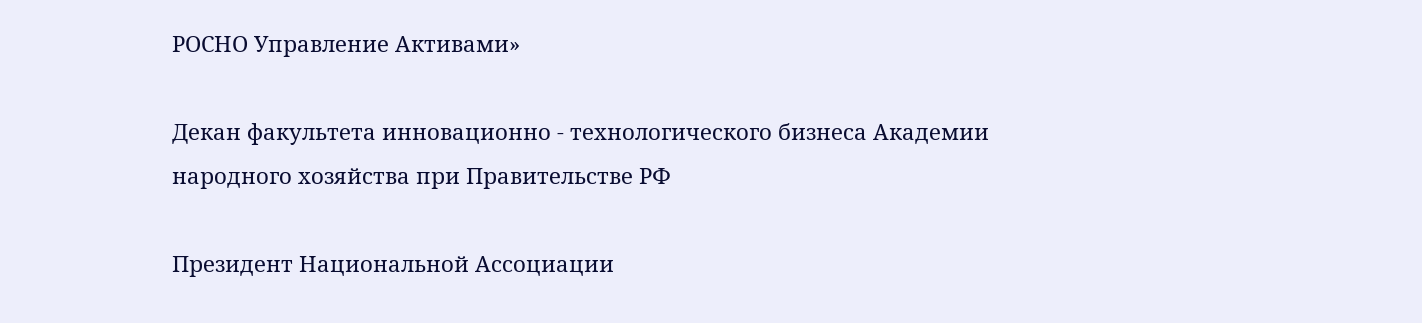РОСНО Управление Активами»

Декан факультета инновационно - технологического бизнеса Академии народного хозяйства при Правительстве РФ

Президент Национальной Ассоциации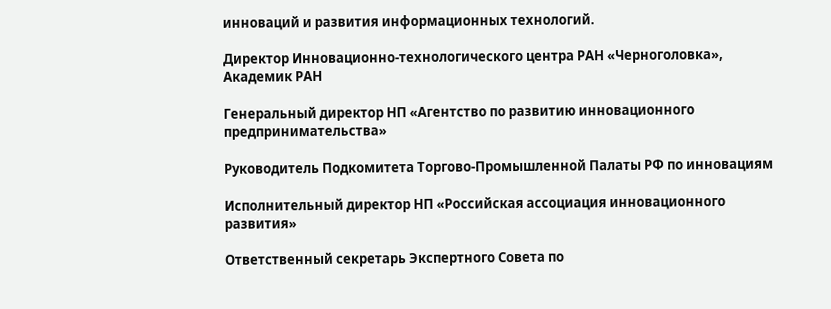инноваций и развития информационных технологий.

Директор Инновационно-технологического центра РАН «Черноголовка», Академик РАН

Генеральный директор НП «Агентство по развитию инновационного предпринимательства»

Руководитель Подкомитета Торгово-Промышленной Палаты РФ по инновациям

Исполнительный директор НП «Российская ассоциация инновационного развития»

Ответственный секретарь Экспертного Совета по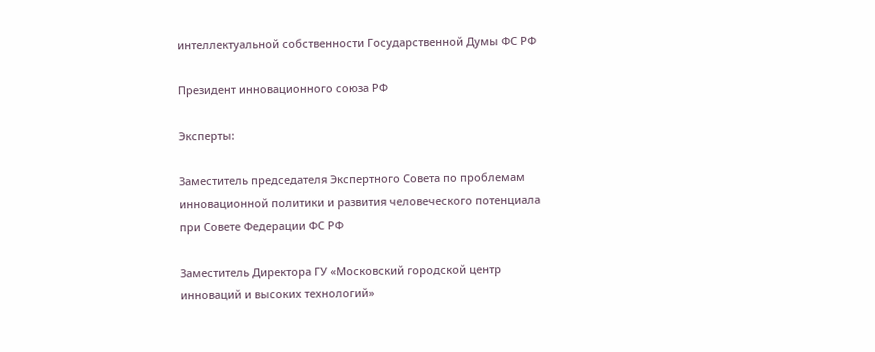интеллектуальной собственности Государственной Думы ФС РФ

Президент инновационного союза РФ

Эксперты:

Заместитель председателя Экспертного Совета по проблемам инновационной политики и развития человеческого потенциала при Совете Федерации ФС РФ

Заместитель Директора ГУ «Московский городской центр инноваций и высоких технологий»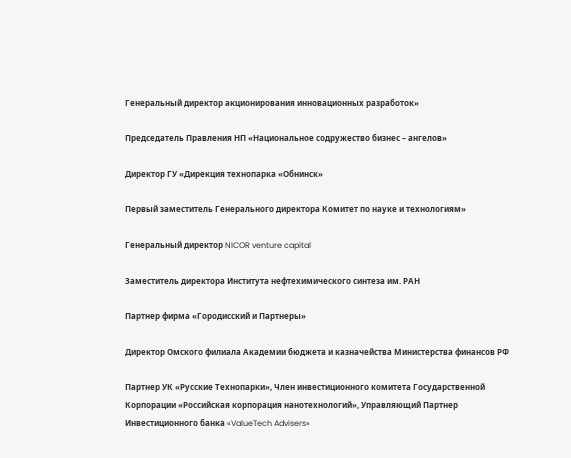Генеральный директор акционирования инновационных разработок»

Председатель Правления НП «Национальное содружество бизнес – ангелов»

Директор ГУ «Дирекция технопарка «Обнинск»

Первый заместитель Генерального директора Комитет по науке и технологиям»

Генеральный директор NICOR venture capital

Заместитель директора Института нефтехимического синтеза им. РАН

Партнер фирма «Городисский и Партнеры»

Директор Омского филиала Академии бюджета и казначейства Министерства финансов РФ

Партнер УК «Русские Технопарки», Член инвестиционного комитета Государственной Корпорации «Российская корпорация нанотехнологий», Управляющий Партнер Инвестиционного банка «ValueTech Advisers»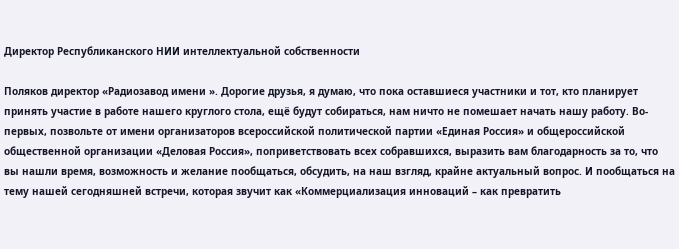Директор Республиканского НИИ интеллектуальной собственности

Поляков директор «Радиозавод имени ». Дорогие друзья, я думаю, что пока оставшиеся участники и тот, кто планирует принять участие в работе нашего круглого стола, ещё будут собираться, нам ничто не помешает начать нашу работу. Во-первых, позвольте от имени организаторов всероссийской политической партии «Единая Россия» и общероссийской общественной организации «Деловая Россия», поприветствовать всех собравшихся, выразить вам благодарность за то, что вы нашли время, возможность и желание пообщаться, обсудить, на наш взгляд, крайне актуальный вопрос. И пообщаться на тему нашей сегодняшней встречи, которая звучит как «Коммерциализация инноваций – как превратить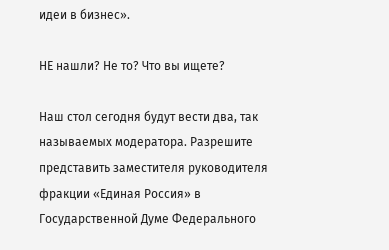идеи в бизнес».

НЕ нашли? Не то? Что вы ищете?

Наш стол сегодня будут вести два, так называемых модератора. Разрешите представить заместителя руководителя фракции «Единая Россия» в Государственной Думе Федерального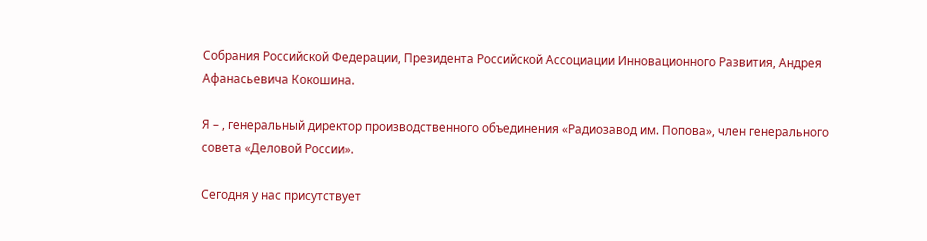Собрания Российской Федерации, Президента Российской Ассоциации Инновационного Развития, Андрея Афанасьевича Кокошина.

Я – , генеральный директор производственного объединения «Радиозавод им. Попова», член генерального совета «Деловой России».

Сегодня у нас присутствует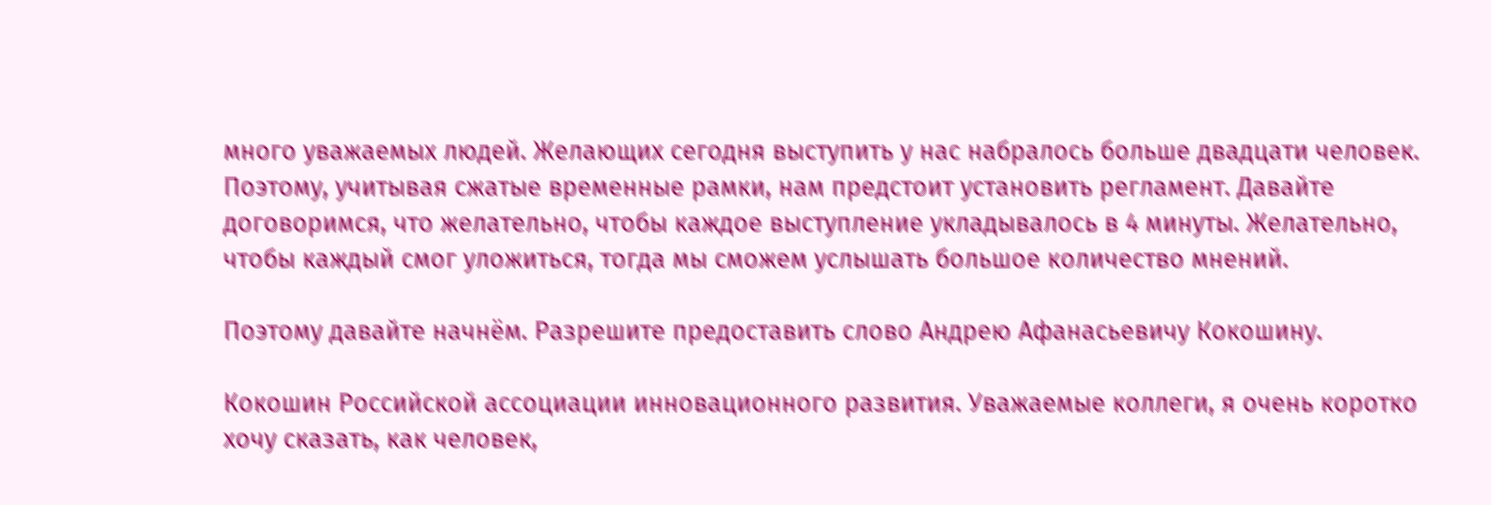много уважаемых людей. Желающих сегодня выступить у нас набралось больше двадцати человек. Поэтому, учитывая сжатые временные рамки, нам предстоит установить регламент. Давайте договоримся, что желательно, чтобы каждое выступление укладывалось в 4 минуты. Желательно, чтобы каждый смог уложиться, тогда мы сможем услышать большое количество мнений.

Поэтому давайте начнём. Разрешите предоставить слово Андрею Афанасьевичу Кокошину.

Кокошин Российской ассоциации инновационного развития. Уважаемые коллеги, я очень коротко хочу сказать, как человек,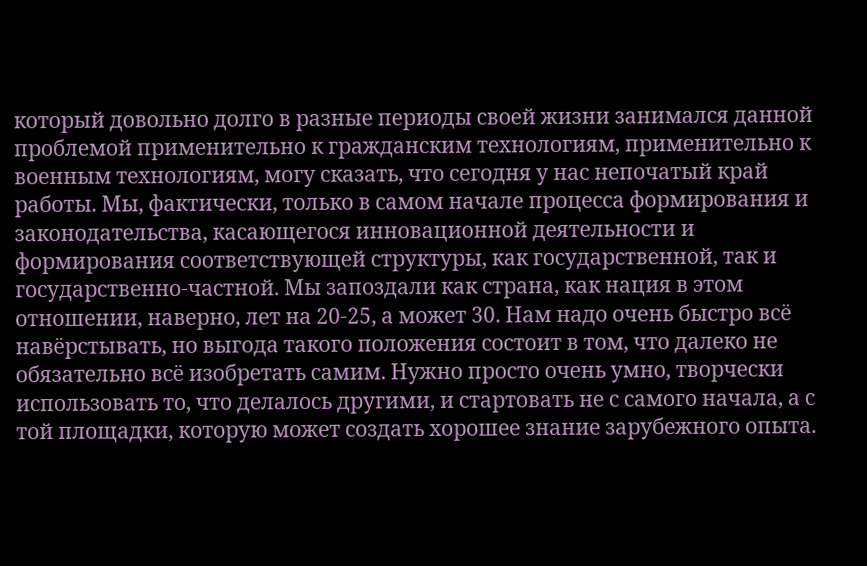который довольно долго в разные периоды своей жизни занимался данной проблемой применительно к гражданским технологиям, применительно к военным технологиям, могу сказать, что сегодня у нас непочатый край работы. Мы, фактически, только в самом начале процесса формирования и законодательства, касающегося инновационной деятельности и формирования соответствующей структуры, как государственной, так и государственно-частной. Мы запоздали как страна, как нация в этом отношении, наверно, лет на 20-25, а может 30. Нам надо очень быстро всё навёрстывать, но выгода такого положения состоит в том, что далеко не обязательно всё изобретать самим. Нужно просто очень умно, творчески использовать то, что делалось другими, и стартовать не с самого начала, а с той площадки, которую может создать хорошее знание зарубежного опыта.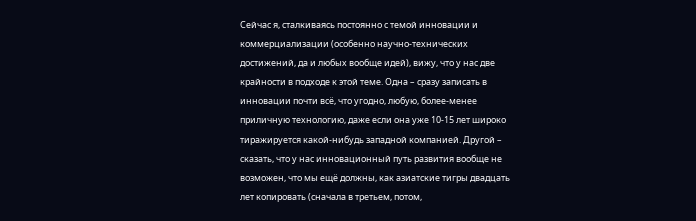Сейчас я, сталкиваясь постоянно с темой инновации и коммерциализации (особенно научно-технических достижений, да и любых вообще идей), вижу, что у нас две крайности в подходе к этой теме. Одна – сразу записать в инновации почти всё, что угодно, любую, более-менее приличную технологию, даже если она уже 10-15 лет широко тиражируется какой-нибудь западной компанией. Другой – сказать, что у нас инновационный путь развития вообще не возможен, что мы ещё должны, как азиатские тигры двадцать лет копировать (сначала в третьем, потом,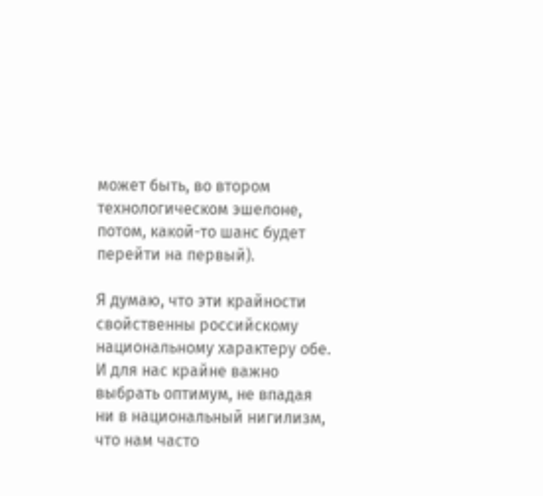может быть, во втором технологическом эшелоне, потом, какой-то шанс будет перейти на первый).

Я думаю, что эти крайности свойственны российскому национальному характеру обе. И для нас крайне важно выбрать оптимум, не впадая ни в национальный нигилизм, что нам часто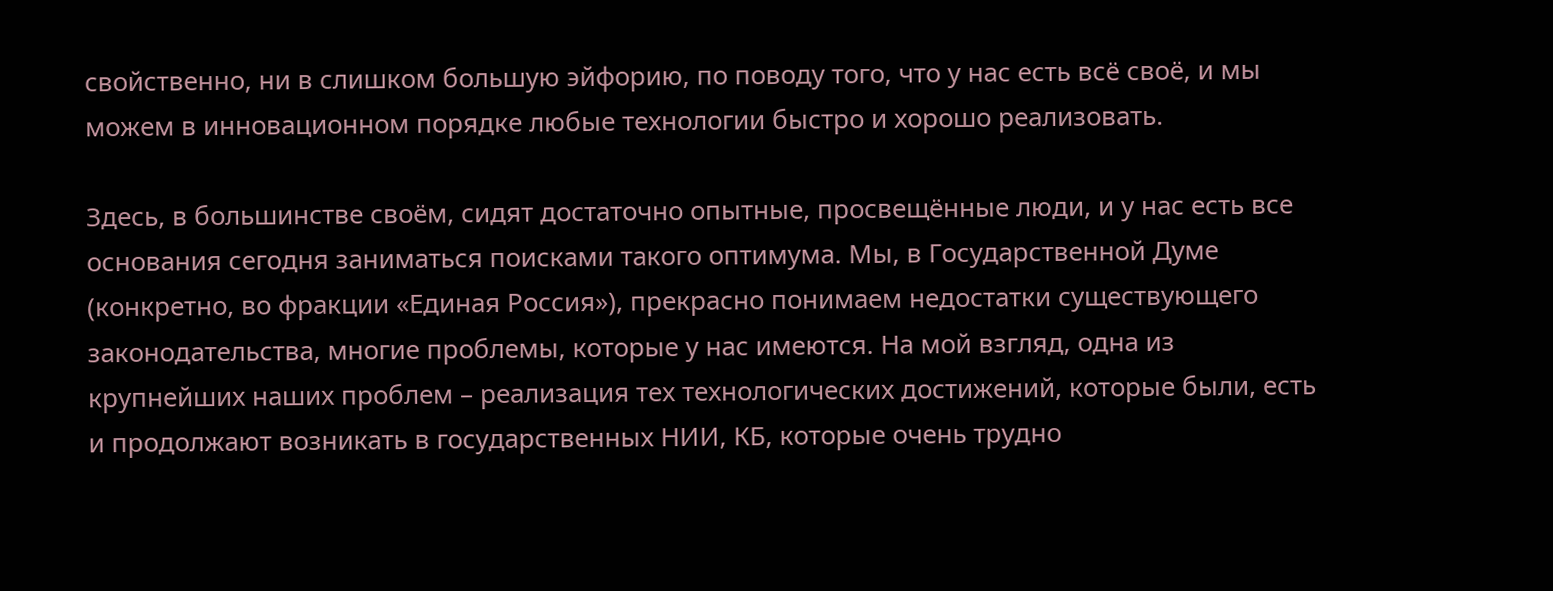свойственно, ни в слишком большую эйфорию, по поводу того, что у нас есть всё своё, и мы можем в инновационном порядке любые технологии быстро и хорошо реализовать.

Здесь, в большинстве своём, сидят достаточно опытные, просвещённые люди, и у нас есть все основания сегодня заниматься поисками такого оптимума. Мы, в Государственной Думе (конкретно, во фракции «Единая Россия»), прекрасно понимаем недостатки существующего законодательства, многие проблемы, которые у нас имеются. На мой взгляд, одна из крупнейших наших проблем – реализация тех технологических достижений, которые были, есть и продолжают возникать в государственных НИИ, КБ, которые очень трудно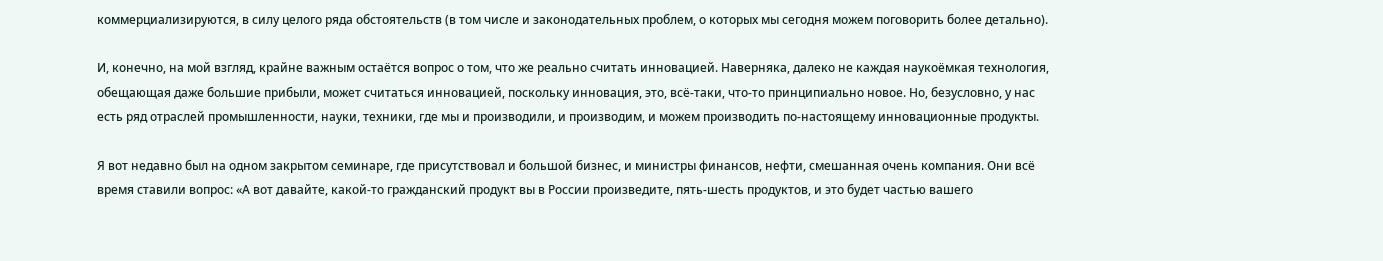коммерциализируются, в силу целого ряда обстоятельств (в том числе и законодательных проблем, о которых мы сегодня можем поговорить более детально).

И, конечно, на мой взгляд, крайне важным остаётся вопрос о том, что же реально считать инновацией. Наверняка, далеко не каждая наукоёмкая технология, обещающая даже большие прибыли, может считаться инновацией, поскольку инновация, это, всё-таки, что-то принципиально новое. Но, безусловно, у нас есть ряд отраслей промышленности, науки, техники, где мы и производили, и производим, и можем производить по-настоящему инновационные продукты.

Я вот недавно был на одном закрытом семинаре, где присутствовал и большой бизнес, и министры финансов, нефти, смешанная очень компания. Они всё время ставили вопрос: «А вот давайте, какой-то гражданский продукт вы в России произведите, пять-шесть продуктов, и это будет частью вашего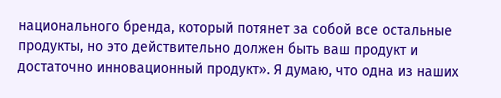национального бренда, который потянет за собой все остальные продукты, но это действительно должен быть ваш продукт и достаточно инновационный продукт». Я думаю, что одна из наших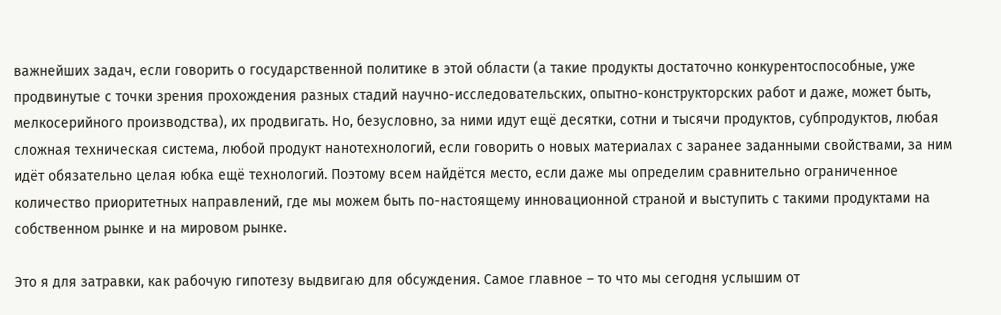важнейших задач, если говорить о государственной политике в этой области (а такие продукты достаточно конкурентоспособные, уже продвинутые с точки зрения прохождения разных стадий научно-исследовательских, опытно-конструкторских работ и даже, может быть, мелкосерийного производства), их продвигать. Но, безусловно, за ними идут ещё десятки, сотни и тысячи продуктов, субпродуктов, любая сложная техническая система, любой продукт нанотехнологий, если говорить о новых материалах с заранее заданными свойствами, за ним идёт обязательно целая юбка ещё технологий. Поэтому всем найдётся место, если даже мы определим сравнительно ограниченное количество приоритетных направлений, где мы можем быть по-настоящему инновационной страной и выступить с такими продуктами на собственном рынке и на мировом рынке.

Это я для затравки, как рабочую гипотезу выдвигаю для обсуждения. Самое главное – то что мы сегодня услышим от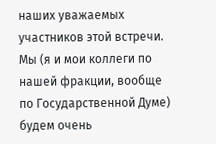наших уважаемых участников этой встречи. Мы (я и мои коллеги по нашей фракции, вообще по Государственной Думе) будем очень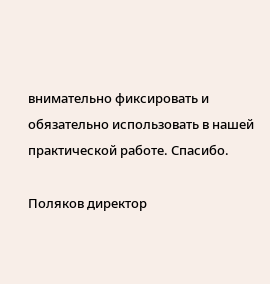внимательно фиксировать и обязательно использовать в нашей практической работе. Спасибо.

Поляков директор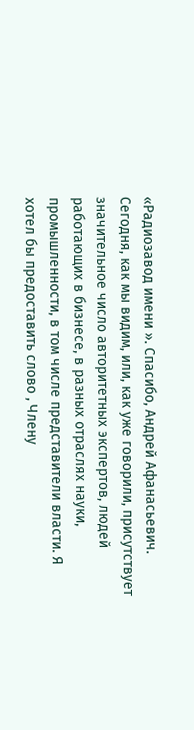«Радиозавод имени ». Спасибо, Андрей Афанасьевич. Сегодня, как мы видим, или, как уже говорили, присутствует значительное число авторитетных экспертов, людей работающих в бизнесе, в разных отраслях науки, промышленности, в том числе представители власти. Я хотел бы предоставить слово , Члену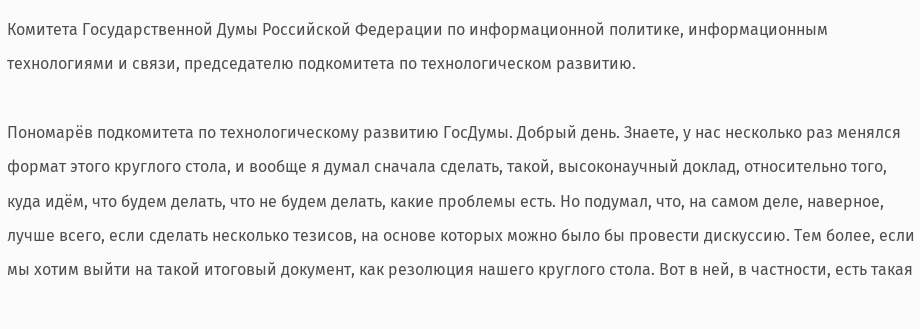Комитета Государственной Думы Российской Федерации по информационной политике, информационным технологиями и связи, председателю подкомитета по технологическом развитию.

Пономарёв подкомитета по технологическому развитию ГосДумы. Добрый день. Знаете, у нас несколько раз менялся формат этого круглого стола, и вообще я думал сначала сделать, такой, высоконаучный доклад, относительно того, куда идём, что будем делать, что не будем делать, какие проблемы есть. Но подумал, что, на самом деле, наверное, лучше всего, если сделать несколько тезисов, на основе которых можно было бы провести дискуссию. Тем более, если мы хотим выйти на такой итоговый документ, как резолюция нашего круглого стола. Вот в ней, в частности, есть такая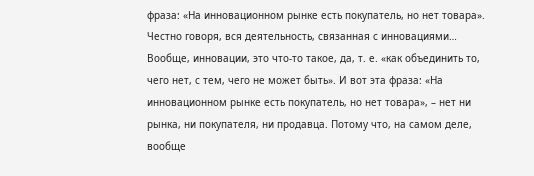фраза: «На инновационном рынке есть покупатель, но нет товара». Честно говоря, вся деятельность, связанная с инновациями… Вообще, инновации, это что-то такое, да, т. е. «как объединить то, чего нет, с тем, чего не может быть». И вот эта фраза: «На инновационном рынке есть покупатель, но нет товара», – нет ни рынка, ни покупателя, ни продавца. Потому что, на самом деле, вообще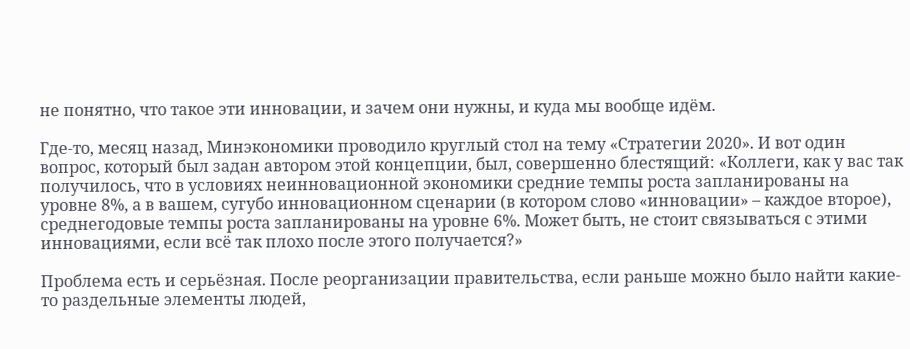не понятно, что такое эти инновации, и зачем они нужны, и куда мы вообще идём.

Где-то, месяц назад, Минэкономики проводило круглый стол на тему «Стратегии 2020». И вот один вопрос, который был задан автором этой концепции, был, совершенно блестящий: «Коллеги, как у вас так получилось, что в условиях неинновационной экономики средние темпы роста запланированы на уровне 8%, а в вашем, сугубо инновационном сценарии (в котором слово «инновации» – каждое второе), среднегодовые темпы роста запланированы на уровне 6%. Может быть, не стоит связываться с этими инновациями, если всё так плохо после этого получается?»

Проблема есть и серьёзная. После реорганизации правительства, если раньше можно было найти какие-то раздельные элементы людей,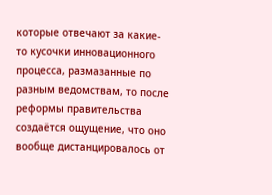которые отвечают за какие-то кусочки инновационного процесса, размазанные по разным ведомствам, то после реформы правительства создаётся ощущение, что оно вообще дистанцировалось от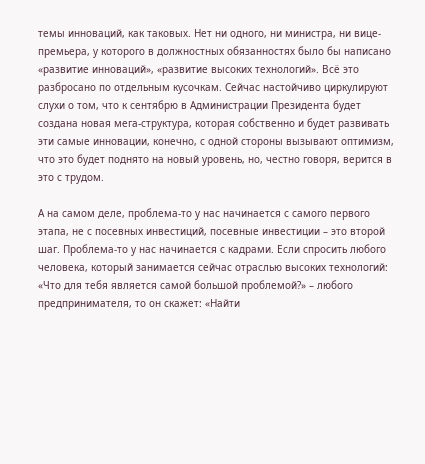темы инноваций, как таковых. Нет ни одного, ни министра, ни вице-премьера, у которого в должностных обязанностях было бы написано «развитие инноваций», «развитие высоких технологий». Всё это разбросано по отдельным кусочкам. Сейчас настойчиво циркулируют слухи о том, что к сентябрю в Администрации Президента будет создана новая мега-структура, которая собственно и будет развивать эти самые инновации, конечно, с одной стороны вызывают оптимизм, что это будет поднято на новый уровень, но, честно говоря, верится в это с трудом.

А на самом деле, проблема-то у нас начинается с самого первого этапа, не с посевных инвестиций, посевные инвестиции – это второй шаг. Проблема-то у нас начинается с кадрами. Если спросить любого человека, который занимается сейчас отраслью высоких технологий: «Что для тебя является самой большой проблемой?» – любого предпринимателя, то он скажет: «Найти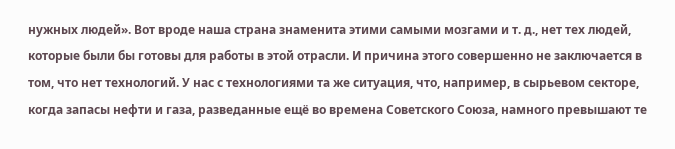нужных людей». Вот вроде наша страна знаменита этими самыми мозгами и т. д., нет тех людей, которые были бы готовы для работы в этой отрасли. И причина этого совершенно не заключается в том, что нет технологий. У нас с технологиями та же ситуация, что, например, в сырьевом секторе, когда запасы нефти и газа, разведанные ещё во времена Советского Союза, намного превышают те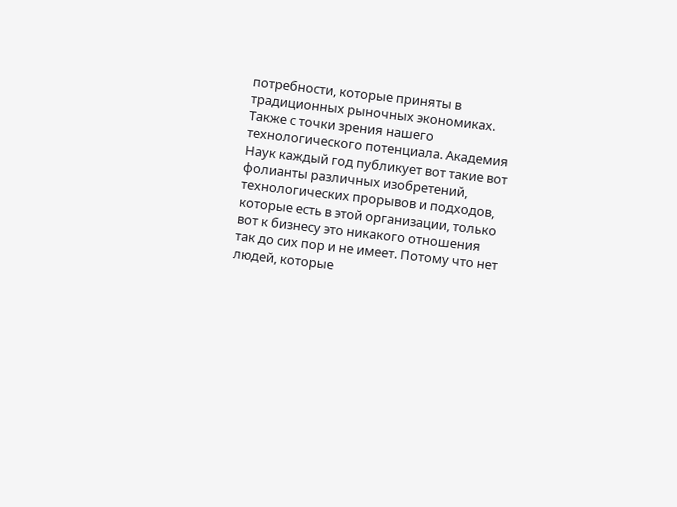потребности, которые приняты в традиционных рыночных экономиках. Также с точки зрения нашего технологического потенциала. Академия Наук каждый год публикует вот такие вот фолианты различных изобретений, технологических прорывов и подходов, которые есть в этой организации, только вот к бизнесу это никакого отношения так до сих пор и не имеет. Потому что нет людей, которые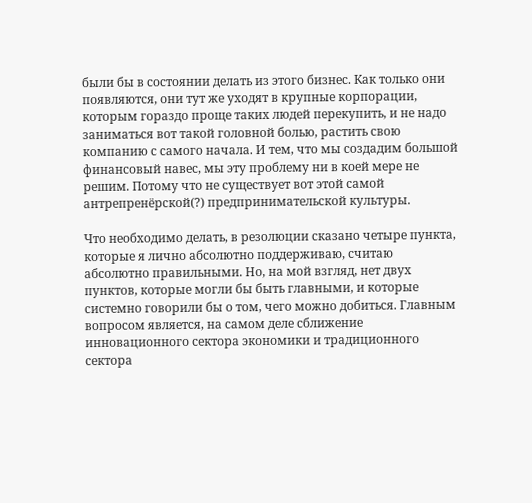были бы в состоянии делать из этого бизнес. Как только они появляются, они тут же уходят в крупные корпорации, которым гораздо проще таких людей перекупить, и не надо заниматься вот такой головной болью, растить свою компанию с самого начала. И тем, что мы создадим большой финансовый навес, мы эту проблему ни в коей мере не решим. Потому что не существует вот этой самой антрепренёрской(?) предпринимательской культуры.

Что необходимо делать, в резолюции сказано четыре пункта, которые я лично абсолютно поддерживаю, считаю абсолютно правильными. Но, на мой взгляд, нет двух пунктов, которые могли бы быть главными, и которые системно говорили бы о том, чего можно добиться. Главным вопросом является, на самом деле сближение инновационного сектора экономики и традиционного сектора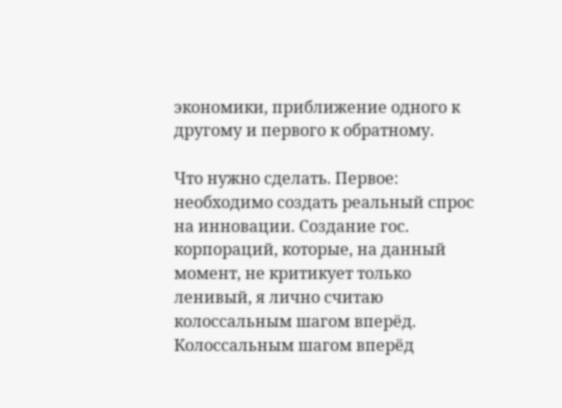экономики, приближение одного к другому и первого к обратному.

Что нужно сделать. Первое: необходимо создать реальный спрос на инновации. Создание гос. корпораций, которые, на данный момент, не критикует только ленивый, я лично считаю колоссальным шагом вперёд. Колоссальным шагом вперёд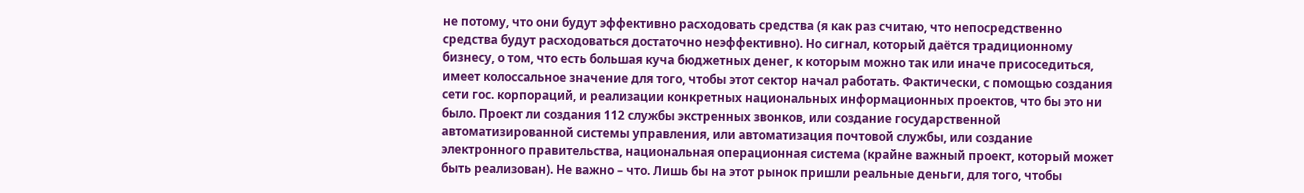не потому, что они будут эффективно расходовать средства (я как раз считаю, что непосредственно средства будут расходоваться достаточно неэффективно). Но сигнал, который даётся традиционному бизнесу, о том, что есть большая куча бюджетных денег, к которым можно так или иначе присоседиться, имеет колоссальное значение для того, чтобы этот сектор начал работать. Фактически, с помощью создания сети гос. корпораций, и реализации конкретных национальных информационных проектов, что бы это ни было. Проект ли создания 112 службы экстренных звонков, или создание государственной автоматизированной системы управления, или автоматизация почтовой службы, или создание электронного правительства, национальная операционная система (крайне важный проект, который может быть реализован). Не важно – что. Лишь бы на этот рынок пришли реальные деньги, для того, чтобы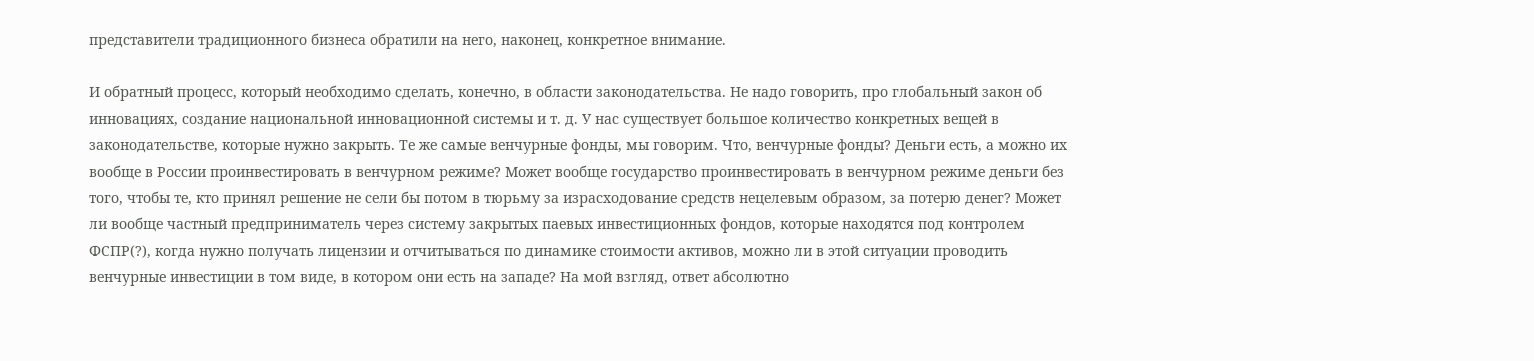представители традиционного бизнеса обратили на него, наконец, конкретное внимание.

И обратный процесс, который необходимо сделать, конечно, в области законодательства. Не надо говорить, про глобальный закон об инновациях, создание национальной инновационной системы и т. д. У нас существует большое количество конкретных вещей в законодательстве, которые нужно закрыть. Те же самые венчурные фонды, мы говорим. Что, венчурные фонды? Деньги есть, а можно их вообще в России проинвестировать в венчурном режиме? Может вообще государство проинвестировать в венчурном режиме деньги без того, чтобы те, кто принял решение не сели бы потом в тюрьму за израсходование средств нецелевым образом, за потерю денег? Может ли вообще частный предприниматель через систему закрытых паевых инвестиционных фондов, которые находятся под контролем ФСПР(?), когда нужно получать лицензии и отчитываться по динамике стоимости активов, можно ли в этой ситуации проводить венчурные инвестиции в том виде, в котором они есть на западе? На мой взгляд, ответ абсолютно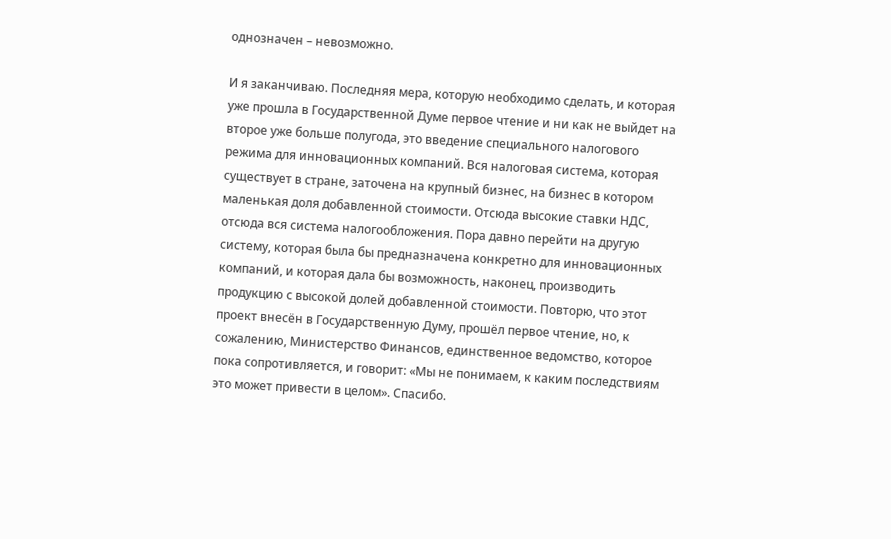однозначен – невозможно.

И я заканчиваю. Последняя мера, которую необходимо сделать, и которая уже прошла в Государственной Думе первое чтение и ни как не выйдет на второе уже больше полугода, это введение специального налогового режима для инновационных компаний. Вся налоговая система, которая существует в стране, заточена на крупный бизнес, на бизнес в котором маленькая доля добавленной стоимости. Отсюда высокие ставки НДС, отсюда вся система налогообложения. Пора давно перейти на другую систему, которая была бы предназначена конкретно для инновационных компаний, и которая дала бы возможность, наконец, производить продукцию с высокой долей добавленной стоимости. Повторю, что этот проект внесён в Государственную Думу, прошёл первое чтение, но, к сожалению, Министерство Финансов, единственное ведомство, которое пока сопротивляется, и говорит: «Мы не понимаем, к каким последствиям это может привести в целом». Спасибо.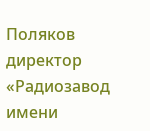Поляков директор «Радиозавод имени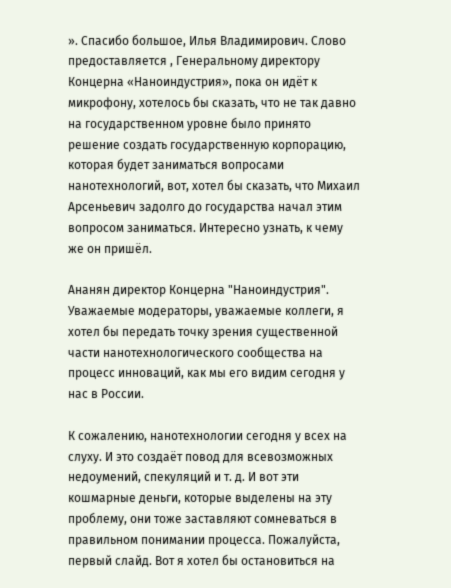». Спасибо большое, Илья Владимирович. Слово предоставляется , Генеральному директору Концерна «Наноиндустрия», пока он идёт к микрофону, хотелось бы сказать, что не так давно на государственном уровне было принято решение создать государственную корпорацию, которая будет заниматься вопросами нанотехнологий, вот, хотел бы сказать, что Михаил Арсеньевич задолго до государства начал этим вопросом заниматься. Интересно узнать, к чему же он пришёл.

Ананян директор Концерна "Наноиндустрия". Уважаемые модераторы, уважаемые коллеги, я хотел бы передать точку зрения существенной части нанотехнологического сообщества на процесс инноваций, как мы его видим сегодня у нас в России.

К сожалению, нанотехнологии сегодня у всех на слуху. И это создаёт повод для всевозможных недоумений, спекуляций и т. д. И вот эти кошмарные деньги, которые выделены на эту проблему, они тоже заставляют сомневаться в правильном понимании процесса. Пожалуйста, первый слайд. Вот я хотел бы остановиться на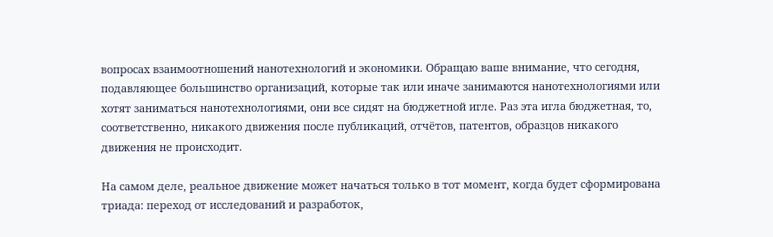вопросах взаимоотношений нанотехнологий и экономики. Обращаю ваше внимание, что сегодня, подавляющее большинство организаций, которые так или иначе занимаются нанотехнологиями или хотят заниматься нанотехнологиями, они все сидят на бюджетной игле. Раз эта игла бюджетная, то, соответственно, никакого движения после публикаций, отчётов, патентов, образцов никакого движения не происходит.

На самом деле, реальное движение может начаться только в тот момент, когда будет сформирована триада: переход от исследований и разработок,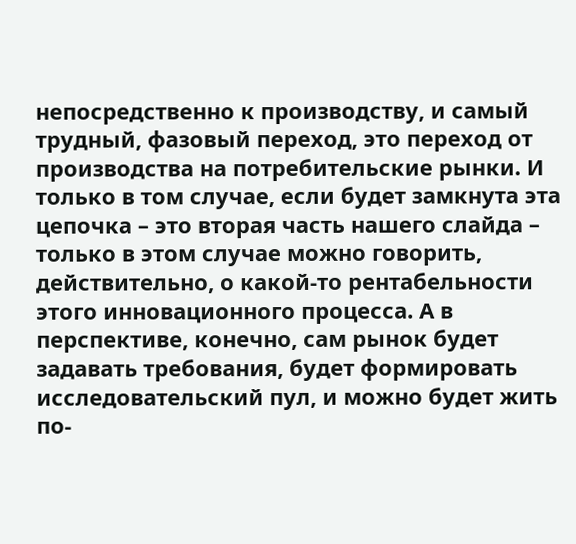непосредственно к производству, и самый трудный, фазовый переход, это переход от производства на потребительские рынки. И только в том случае, если будет замкнута эта цепочка – это вторая часть нашего слайда – только в этом случае можно говорить, действительно, о какой-то рентабельности этого инновационного процесса. А в перспективе, конечно, сам рынок будет задавать требования, будет формировать исследовательский пул, и можно будет жить по-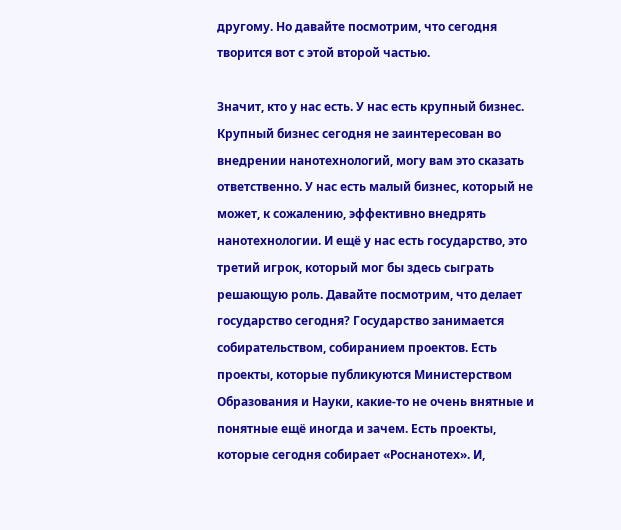другому. Но давайте посмотрим, что сегодня творится вот с этой второй частью.

Значит, кто у нас есть. У нас есть крупный бизнес. Крупный бизнес сегодня не заинтересован во внедрении нанотехнологий, могу вам это сказать ответственно. У нас есть малый бизнес, который не может, к сожалению, эффективно внедрять нанотехнологии. И ещё у нас есть государство, это третий игрок, который мог бы здесь сыграть решающую роль. Давайте посмотрим, что делает государство сегодня? Государство занимается собирательством, собиранием проектов. Есть проекты, которые публикуются Министерством Образования и Науки, какие-то не очень внятные и понятные ещё иногда и зачем. Есть проекты, которые сегодня собирает «Роснанотех». И,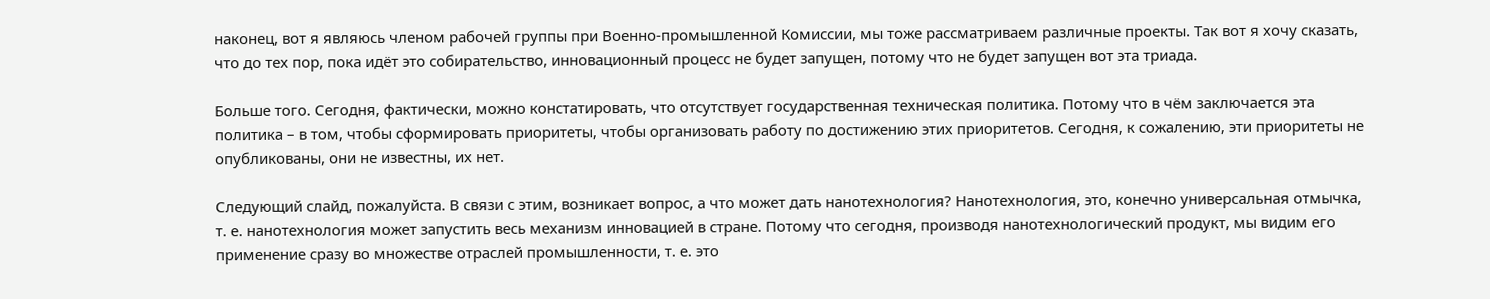наконец, вот я являюсь членом рабочей группы при Военно-промышленной Комиссии, мы тоже рассматриваем различные проекты. Так вот я хочу сказать, что до тех пор, пока идёт это собирательство, инновационный процесс не будет запущен, потому что не будет запущен вот эта триада.

Больше того. Сегодня, фактически, можно констатировать, что отсутствует государственная техническая политика. Потому что в чём заключается эта политика – в том, чтобы сформировать приоритеты, чтобы организовать работу по достижению этих приоритетов. Сегодня, к сожалению, эти приоритеты не опубликованы, они не известны, их нет.

Следующий слайд, пожалуйста. В связи с этим, возникает вопрос, а что может дать нанотехнология? Нанотехнология, это, конечно универсальная отмычка, т. е. нанотехнология может запустить весь механизм инновацией в стране. Потому что сегодня, производя нанотехнологический продукт, мы видим его применение сразу во множестве отраслей промышленности, т. е. это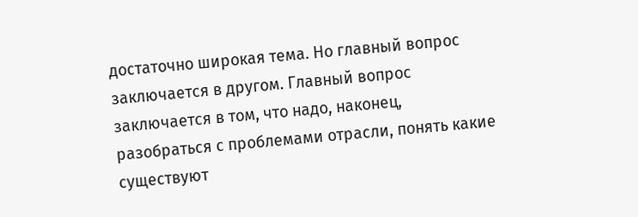достаточно широкая тема. Но главный вопрос заключается в другом. Главный вопрос заключается в том, что надо, наконец, разобраться с проблемами отрасли, понять какие существуют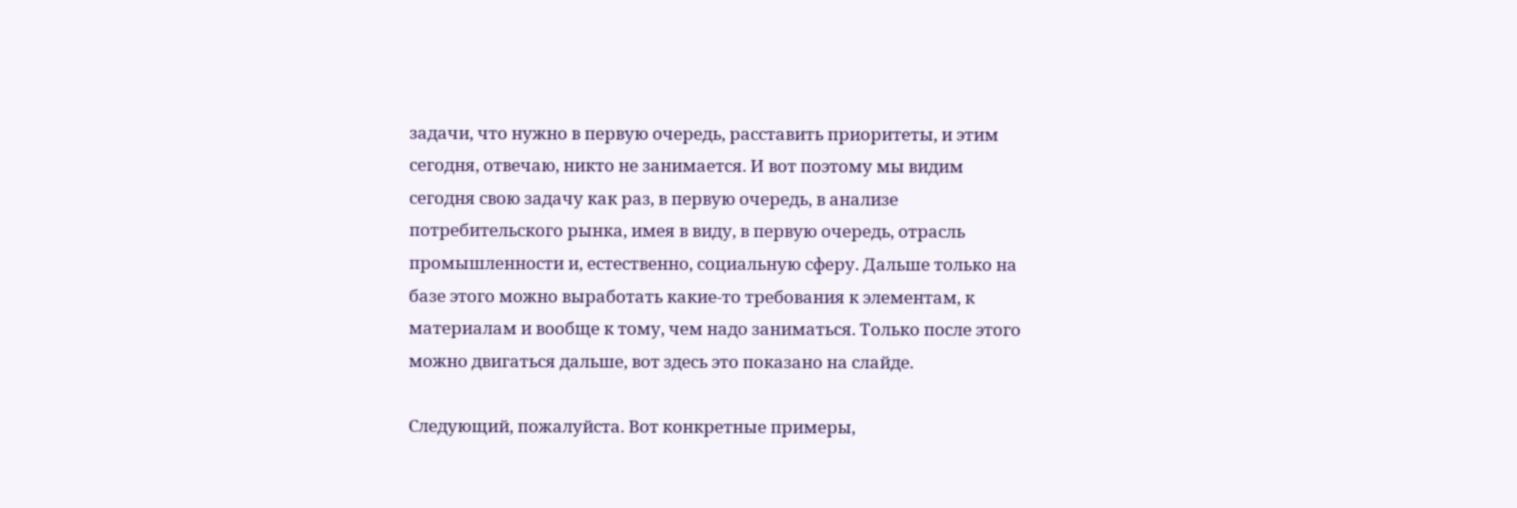задачи, что нужно в первую очередь, расставить приоритеты, и этим сегодня, отвечаю, никто не занимается. И вот поэтому мы видим сегодня свою задачу как раз, в первую очередь, в анализе потребительского рынка, имея в виду, в первую очередь, отрасль промышленности и, естественно, социальную сферу. Дальше только на базе этого можно выработать какие-то требования к элементам, к материалам и вообще к тому, чем надо заниматься. Только после этого можно двигаться дальше, вот здесь это показано на слайде.

Следующий, пожалуйста. Вот конкретные примеры,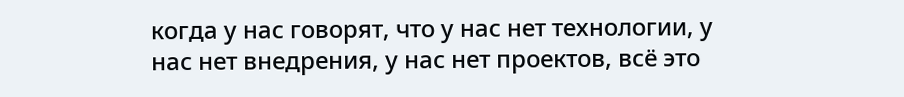когда у нас говорят, что у нас нет технологии, у нас нет внедрения, у нас нет проектов, всё это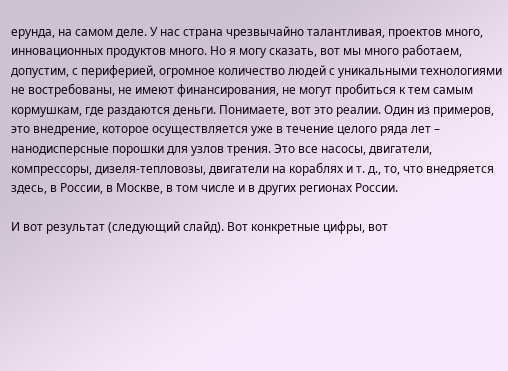ерунда, на самом деле. У нас страна чрезвычайно талантливая, проектов много, инновационных продуктов много. Но я могу сказать, вот мы много работаем, допустим, с периферией, огромное количество людей с уникальными технологиями не востребованы, не имеют финансирования, не могут пробиться к тем самым кормушкам, где раздаются деньги. Понимаете, вот это реалии. Один из примеров, это внедрение, которое осуществляется уже в течение целого ряда лет – нанодисперсные порошки для узлов трения. Это все насосы, двигатели, компрессоры, дизеля-тепловозы, двигатели на кораблях и т. д., то, что внедряется здесь, в России, в Москве, в том числе и в других регионах России.

И вот результат (следующий слайд). Вот конкретные цифры, вот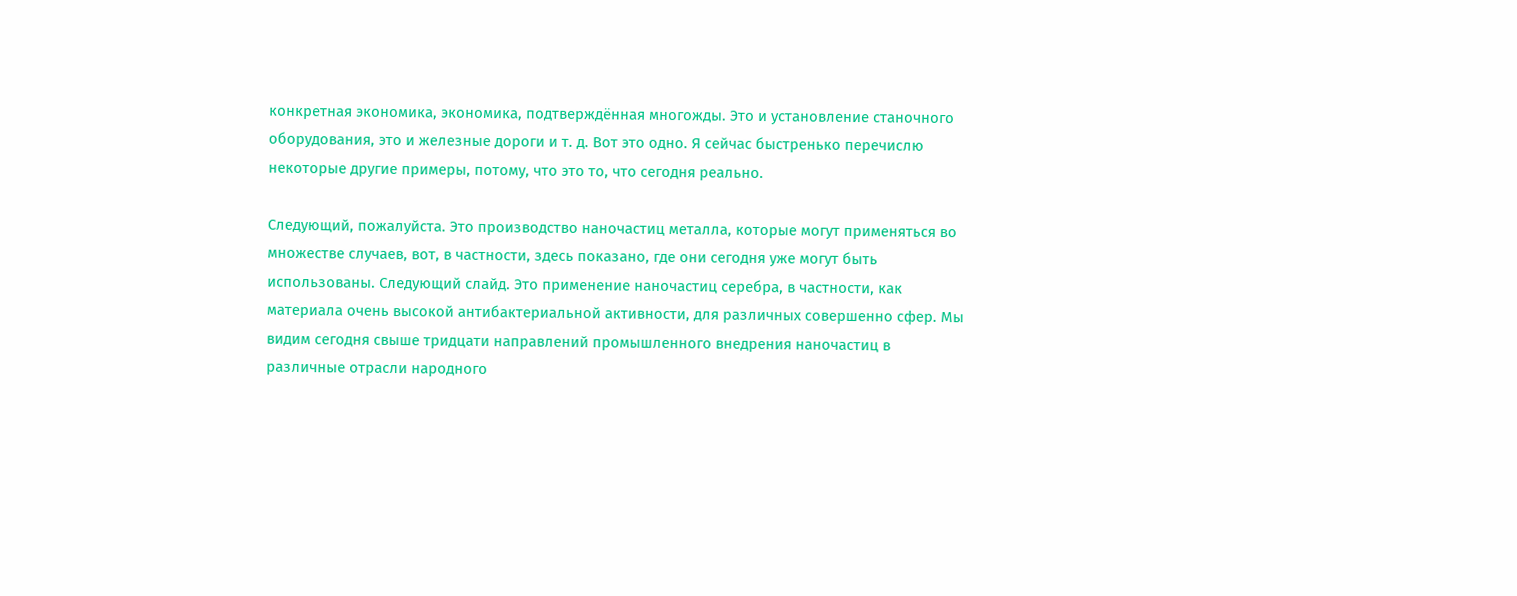конкретная экономика, экономика, подтверждённая многожды. Это и установление станочного оборудования, это и железные дороги и т. д. Вот это одно. Я сейчас быстренько перечислю некоторые другие примеры, потому, что это то, что сегодня реально.

Следующий, пожалуйста. Это производство наночастиц металла, которые могут применяться во множестве случаев, вот, в частности, здесь показано, где они сегодня уже могут быть использованы. Следующий слайд. Это применение наночастиц серебра, в частности, как материала очень высокой антибактериальной активности, для различных совершенно сфер. Мы видим сегодня свыше тридцати направлений промышленного внедрения наночастиц в различные отрасли народного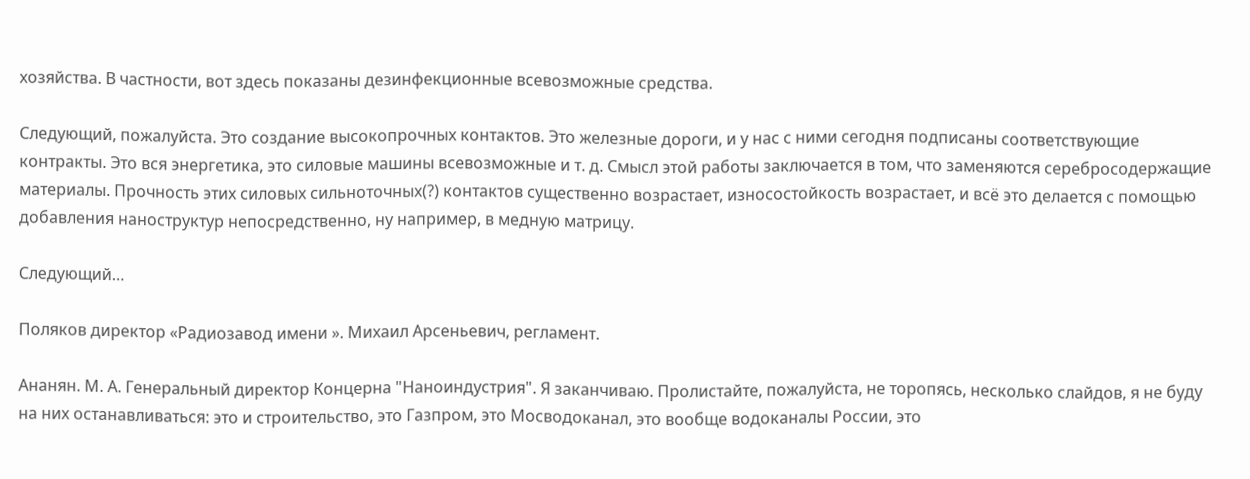хозяйства. В частности, вот здесь показаны дезинфекционные всевозможные средства.

Следующий, пожалуйста. Это создание высокопрочных контактов. Это железные дороги, и у нас с ними сегодня подписаны соответствующие контракты. Это вся энергетика, это силовые машины всевозможные и т. д. Смысл этой работы заключается в том, что заменяются серебросодержащие материалы. Прочность этих силовых сильноточных(?) контактов существенно возрастает, износостойкость возрастает, и всё это делается с помощью добавления наноструктур непосредственно, ну например, в медную матрицу.

Следующий…

Поляков директор «Радиозавод имени ». Михаил Арсеньевич, регламент.

Ананян. М. А. Генеральный директор Концерна "Наноиндустрия". Я заканчиваю. Пролистайте, пожалуйста, не торопясь, несколько слайдов, я не буду на них останавливаться: это и строительство, это Газпром, это Мосводоканал, это вообще водоканалы России, это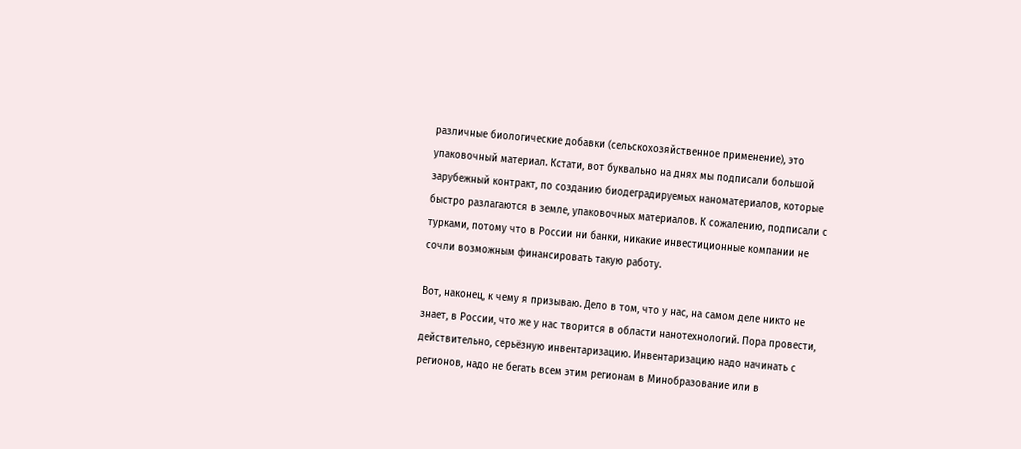различные биологические добавки (сельскохозяйственное применение), это упаковочный материал. Кстати, вот буквально на днях мы подписали большой зарубежный контракт, по созданию биодеградируемых наноматериалов, которые быстро разлагаются в земле, упаковочных материалов. К сожалению, подписали с турками, потому что в России ни банки, никакие инвестиционные компании не сочли возможным финансировать такую работу.

Вот, наконец, к чему я призываю. Дело в том, что у нас, на самом деле никто не знает, в России, что же у нас творится в области нанотехнологий. Пора провести, действительно, серьёзную инвентаризацию. Инвентаризацию надо начинать с регионов, надо не бегать всем этим регионам в Минобразование или в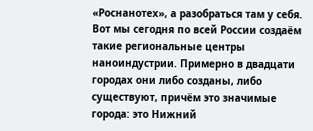«Роснанотех», а разобраться там у себя. Вот мы сегодня по всей России создаём такие региональные центры наноиндустрии. Примерно в двадцати городах они либо созданы, либо существуют, причём это значимые города: это Нижний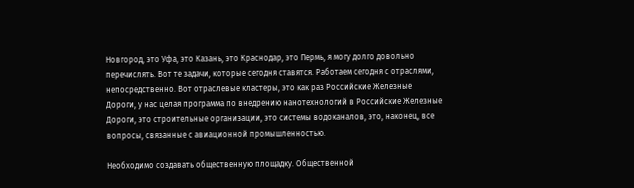Новгород, это Уфа, это Казань, это Краснодар, это Пермь, я могу долго довольно перечислять. Вот те задачи, которые сегодня ставятся. Работаем сегодня с отраслями, непосредственно. Вот отраслевые кластеры, это как раз Российские Железные Дороги, у нас целая программа по внедрению нанотехнологий в Российские Железные Дороги, это строительные организации, это системы водоканалов, это, наконец, все вопросы, связанные с авиационной промышленностью.

Необходимо создавать общественную площадку. Общественной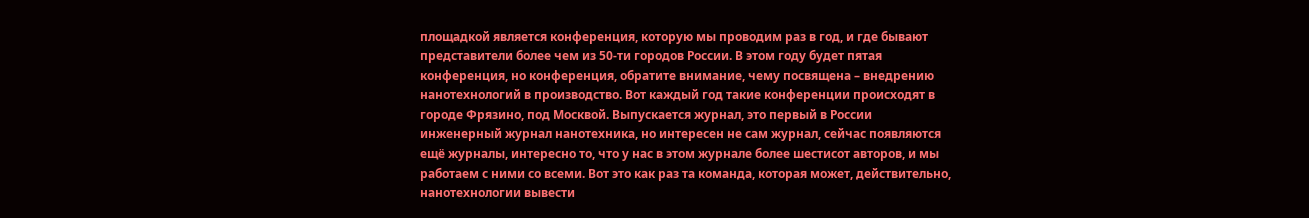площадкой является конференция, которую мы проводим раз в год, и где бывают представители более чем из 50-ти городов России. В этом году будет пятая конференция, но конференция, обратите внимание, чему посвящена – внедрению нанотехнологий в производство. Вот каждый год такие конференции происходят в городе Фрязино, под Москвой. Выпускается журнал, это первый в России инженерный журнал нанотехника, но интересен не сам журнал, сейчас появляются ещё журналы, интересно то, что у нас в этом журнале более шестисот авторов, и мы работаем с ними со всеми. Вот это как раз та команда, которая может, действительно, нанотехнологии вывести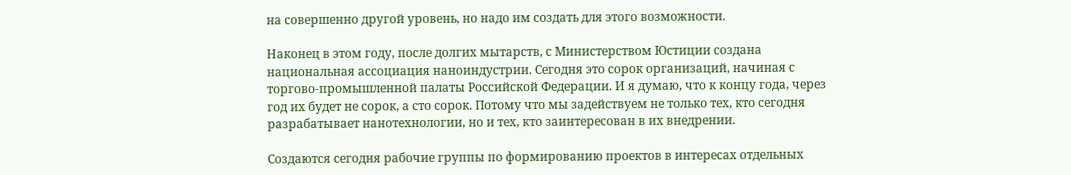на совершенно другой уровень, но надо им создать для этого возможности.

Наконец в этом году, после долгих мытарств, с Министерством Юстиции создана национальная ассоциация наноиндустрии. Сегодня это сорок организаций, начиная с торгово-промышленной палаты Российской Федерации. И я думаю, что к концу года, через год их будет не сорок, а сто сорок. Потому что мы задействуем не только тех, кто сегодня разрабатывает нанотехнологии, но и тех, кто заинтересован в их внедрении.

Создаются сегодня рабочие группы по формированию проектов в интересах отдельных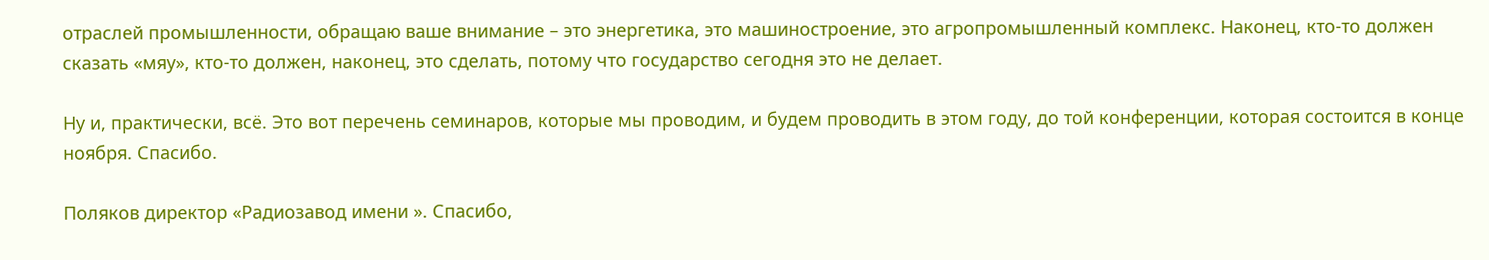отраслей промышленности, обращаю ваше внимание – это энергетика, это машиностроение, это агропромышленный комплекс. Наконец, кто-то должен сказать «мяу», кто-то должен, наконец, это сделать, потому что государство сегодня это не делает.

Ну и, практически, всё. Это вот перечень семинаров, которые мы проводим, и будем проводить в этом году, до той конференции, которая состоится в конце ноября. Спасибо.

Поляков директор «Радиозавод имени ». Спасибо,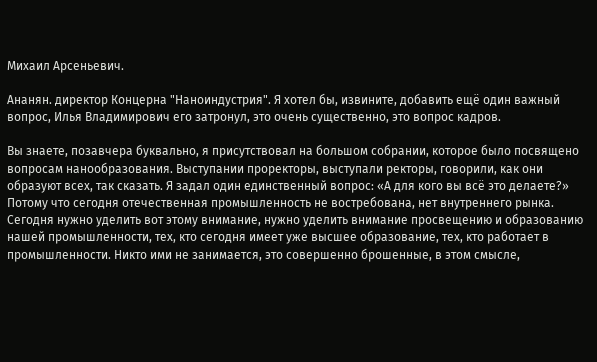Михаил Арсеньевич.

Ананян. директор Концерна "Наноиндустрия". Я хотел бы, извините, добавить ещё один важный вопрос, Илья Владимирович его затронул, это очень существенно, это вопрос кадров.

Вы знаете, позавчера буквально, я присутствовал на большом собрании, которое было посвящено вопросам нанообразования. Выступании проректоры, выступали ректоры, говорили, как они образуют всех, так сказать. Я задал один единственный вопрос: «А для кого вы всё это делаете?» Потому что сегодня отечественная промышленность не востребована, нет внутреннего рынка. Сегодня нужно уделить вот этому внимание, нужно уделить внимание просвещению и образованию нашей промышленности, тех, кто сегодня имеет уже высшее образование, тех, кто работает в промышленности. Никто ими не занимается, это совершенно брошенные, в этом смысле,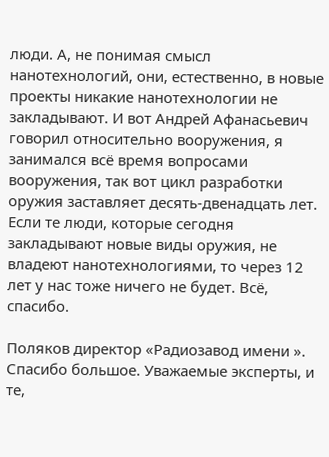люди. А, не понимая смысл нанотехнологий, они, естественно, в новые проекты никакие нанотехнологии не закладывают. И вот Андрей Афанасьевич говорил относительно вооружения, я занимался всё время вопросами вооружения, так вот цикл разработки оружия заставляет десять-двенадцать лет. Если те люди, которые сегодня закладывают новые виды оружия, не владеют нанотехнологиями, то через 12 лет у нас тоже ничего не будет. Всё, спасибо.

Поляков директор «Радиозавод имени ». Спасибо большое. Уважаемые эксперты, и те,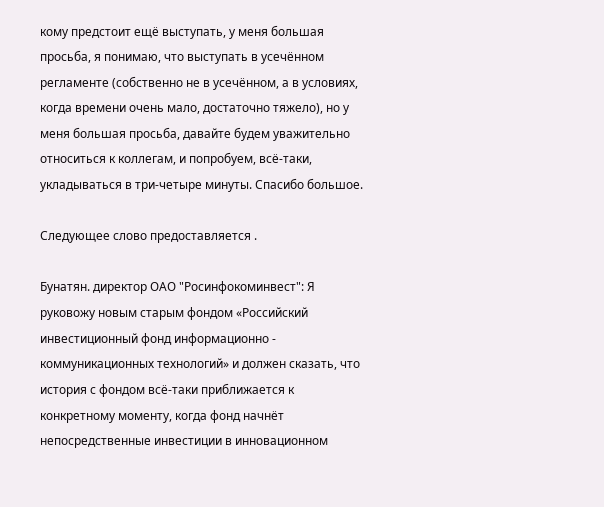кому предстоит ещё выступать, у меня большая просьба, я понимаю, что выступать в усечённом регламенте (собственно не в усечённом, а в условиях, когда времени очень мало, достаточно тяжело), но у меня большая просьба, давайте будем уважительно относиться к коллегам, и попробуем, всё-таки, укладываться в три-четыре минуты. Спасибо большое.

Следующее слово предоставляется .

Бунатян. директор ОАО "Росинфокоминвест": Я руковожу новым старым фондом «Российский инвестиционный фонд информационно - коммуникационных технологий» и должен сказать, что история с фондом всё-таки приближается к конкретному моменту, когда фонд начнёт непосредственные инвестиции в инновационном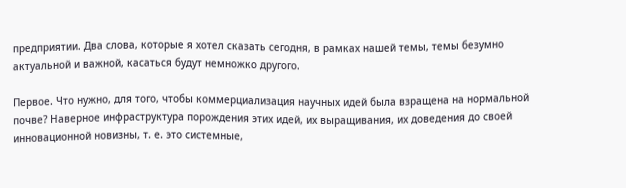предприятии. Два слова, которые я хотел сказать сегодня, в рамках нашей темы, темы безумно актуальной и важной, касаться будут немножко другого.

Первое. Что нужно, для того, чтобы коммерциализация научных идей была взращена на нормальной почве? Наверное инфраструктура порождения этих идей, их выращивания, их доведения до своей инновационной новизны, т. е. это системные,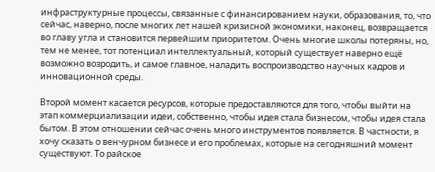инфраструктурные процессы, связанные с финансированием науки, образования, то, что сейчас, наверно, после многих лет нашей кризисной экономики, наконец, возвращается во главу угла и становится первейшим приоритетом. Очень многие школы потеряны, но, тем не менее, тот потенциал интеллектуальный, который существует наверно ещё возможно возродить, и самое главное, наладить воспроизводство научных кадров и инновационной среды.

Второй момент касается ресурсов, которые предоставляются для того, чтобы выйти на этап коммерциализации идеи, собственно, чтобы идея стала бизнесом, чтобы идея стала бытом. В этом отношении сейчас очень много инструментов появляется. В частности, я хочу сказать о венчурном бизнесе и его проблемах, которые на сегодняшний момент существуют. То райское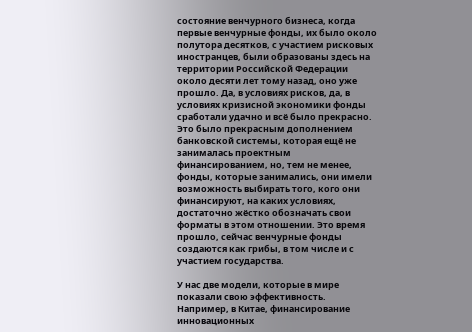состояние венчурного бизнеса, когда первые венчурные фонды, их было около полутора десятков, с участием рисковых иностранцев, были образованы здесь на территории Российской Федерации около десяти лет тому назад, оно уже прошло. Да, в условиях рисков, да, в условиях кризисной экономики фонды сработали удачно и всё было прекрасно. Это было прекрасным дополнением банковской системы, которая ещё не занималась проектным финансированием, но, тем не менее, фонды, которые занимались, они имели возможность выбирать того, кого они финансируют, на каких условиях, достаточно жёстко обозначать свои форматы в этом отношении. Это время прошло, сейчас венчурные фонды создаются как грибы, в том числе и с участием государства.

У нас две модели, которые в мире показали свою эффективность. Например, в Китае, финансирование инновационных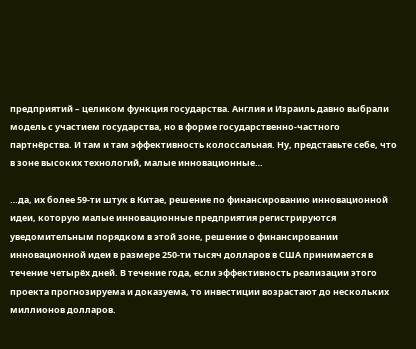предприятий – целиком функция государства. Англия и Израиль давно выбрали модель с участием государства, но в форме государственно-частного партнёрства. И там и там эффективность колоссальная. Ну, представьте себе, что в зоне высоких технологий, малые инновационные…

…да, их более 59-ти штук в Китае, решение по финансированию инновационной идеи, которую малые инновационные предприятия регистрируются уведомительным порядком в этой зоне, решение о финансировании инновационной идеи в размере 250-ти тысяч долларов в США принимается в течение четырёх дней. В течение года, если эффективность реализации этого проекта прогнозируема и доказуема, то инвестиции возрастают до нескольких миллионов долларов.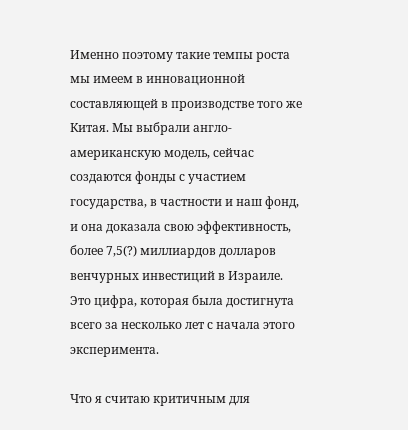Именно поэтому такие темпы роста мы имеем в инновационной составляющей в производстве того же Китая. Мы выбрали англо-американскую модель, сейчас создаются фонды с участием государства, в частности и наш фонд, и она доказала свою эффективность, более 7,5(?) миллиардов долларов венчурных инвестиций в Израиле. Это цифра, которая была достигнута всего за несколько лет с начала этого эксперимента.

Что я считаю критичным для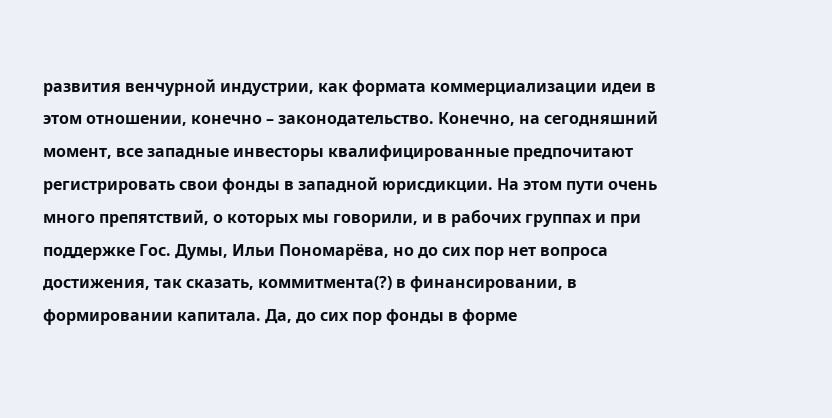развития венчурной индустрии, как формата коммерциализации идеи в этом отношении, конечно – законодательство. Конечно, на сегодняшний момент, все западные инвесторы квалифицированные предпочитают регистрировать свои фонды в западной юрисдикции. На этом пути очень много препятствий, о которых мы говорили, и в рабочих группах и при поддержке Гос. Думы, Ильи Пономарёва, но до сих пор нет вопроса достижения, так сказать, коммитмента(?) в финансировании, в формировании капитала. Да, до сих пор фонды в форме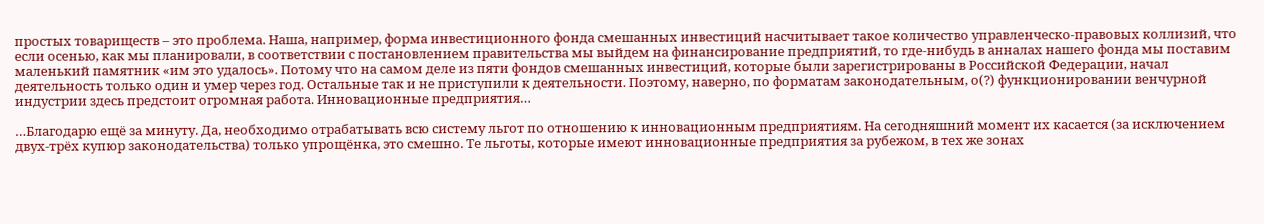простых товариществ – это проблема. Наша, например, форма инвестиционного фонда смешанных инвестиций насчитывает такое количество управленческо-правовых коллизий, что если осенью, как мы планировали, в соответствии с постановлением правительства мы выйдем на финансирование предприятий, то где-нибудь в анналах нашего фонда мы поставим маленький памятник «им это удалось». Потому что на самом деле из пяти фондов смешанных инвестиций, которые были зарегистрированы в Российской Федерации, начал деятельность только один и умер через год. Остальные так и не приступили к деятельности. Поэтому, наверно, по форматам законодательным, о(?) функционировании венчурной индустрии здесь предстоит огромная работа. Инновационные предприятия…

…Благодарю ещё за минуту. Да, необходимо отрабатывать всю систему льгот по отношению к инновационным предприятиям. На сегодняшний момент их касается (за исключением двух-трёх купюр законодательства) только упрощёнка, это смешно. Те льготы, которые имеют инновационные предприятия за рубежом, в тех же зонах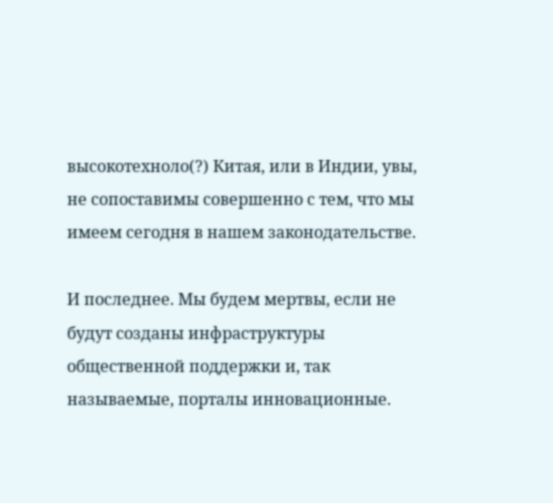высокотехноло(?) Китая, или в Индии, увы, не сопоставимы совершенно с тем, что мы имеем сегодня в нашем законодательстве.

И последнее. Мы будем мертвы, если не будут созданы инфраструктуры общественной поддержки и, так называемые, порталы инновационные.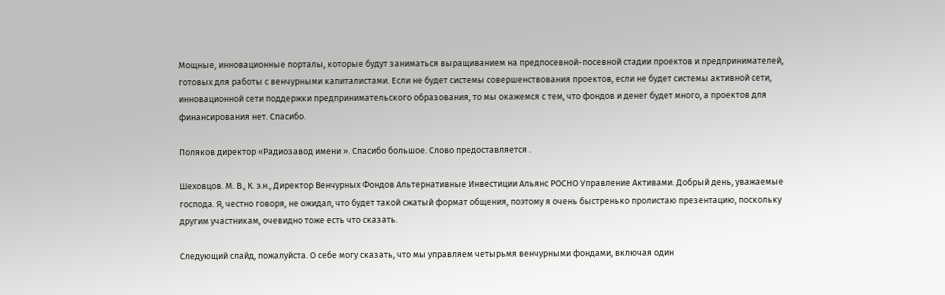Мощные, инновационные порталы, которые будут заниматься выращиванием на предпосевной-посевной стадии проектов и предпринимателей, готовых для работы с венчурными капиталистами. Если не будет системы совершенствования проектов, если не будет системы активной сети, инновационной сети поддержки предпринимательского образования, то мы окажемся с тем, что фондов и денег будет много, а проектов для финансирования нет. Спасибо.

Поляков директор «Радиозавод имени ». Спасибо большое. Слово предоставляется .

Шеховцов. М. В., К. э.н., Директор Венчурных Фондов Альтернативные Инвестиции Альянс РОСНО Управление Активами. Добрый день, уважаемые господа. Я, честно говоря, не ожидал, что будет такой сжатый формат общения, поэтому я очень быстренько пролистаю презентацию, поскольку другим участникам, очевидно тоже есть что сказать.

Следующий слайд, пожалуйста. О себе могу сказать, что мы управляем четырьмя венчурными фондами, включая один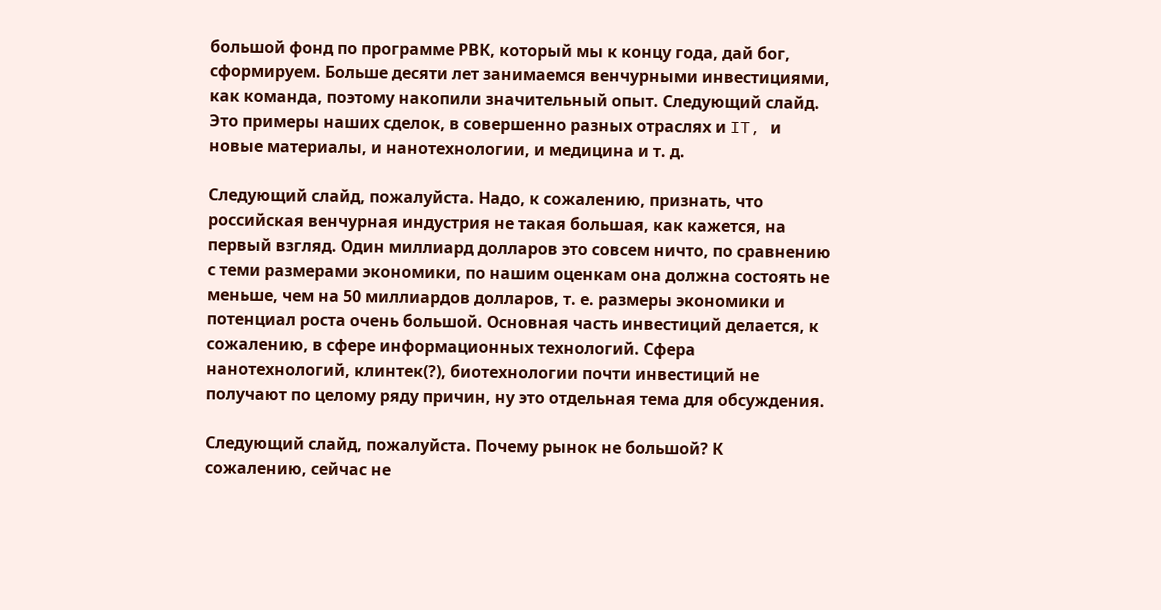большой фонд по программе РВК, который мы к концу года, дай бог, сформируем. Больше десяти лет занимаемся венчурными инвестициями, как команда, поэтому накопили значительный опыт. Следующий слайд. Это примеры наших сделок, в совершенно разных отраслях и IT, и новые материалы, и нанотехнологии, и медицина и т. д.

Следующий слайд, пожалуйста. Надо, к сожалению, признать, что российская венчурная индустрия не такая большая, как кажется, на первый взгляд. Один миллиард долларов это совсем ничто, по сравнению с теми размерами экономики, по нашим оценкам она должна состоять не меньше, чем на 50 миллиардов долларов, т. е. размеры экономики и потенциал роста очень большой. Основная часть инвестиций делается, к сожалению, в сфере информационных технологий. Сфера нанотехнологий, клинтек(?), биотехнологии почти инвестиций не получают по целому ряду причин, ну это отдельная тема для обсуждения.

Следующий слайд, пожалуйста. Почему рынок не большой? К сожалению, сейчас не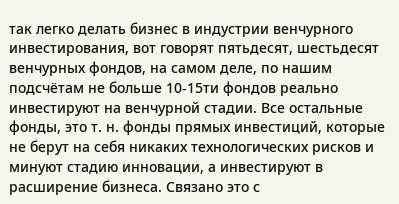так легко делать бизнес в индустрии венчурного инвестирования, вот говорят пятьдесят, шестьдесят венчурных фондов, на самом деле, по нашим подсчётам не больше 10-15ти фондов реально инвестируют на венчурной стадии. Все остальные фонды, это т. н. фонды прямых инвестиций, которые не берут на себя никаких технологических рисков и минуют стадию инновации, а инвестируют в расширение бизнеса. Связано это с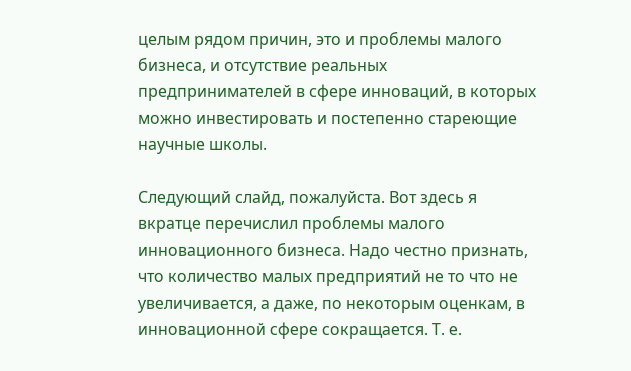целым рядом причин, это и проблемы малого бизнеса, и отсутствие реальных предпринимателей в сфере инноваций, в которых можно инвестировать и постепенно стареющие научные школы.

Следующий слайд, пожалуйста. Вот здесь я вкратце перечислил проблемы малого инновационного бизнеса. Надо честно признать, что количество малых предприятий не то что не увеличивается, а даже, по некоторым оценкам, в инновационной сфере сокращается. Т. е.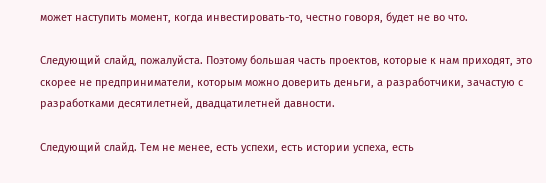может наступить момент, когда инвестировать-то, честно говоря, будет не во что.

Следующий слайд, пожалуйста. Поэтому большая часть проектов, которые к нам приходят, это скорее не предприниматели, которым можно доверить деньги, а разработчики, зачастую с разработками десятилетней, двадцатилетней давности.

Следующий слайд. Тем не менее, есть успехи, есть истории успеха, есть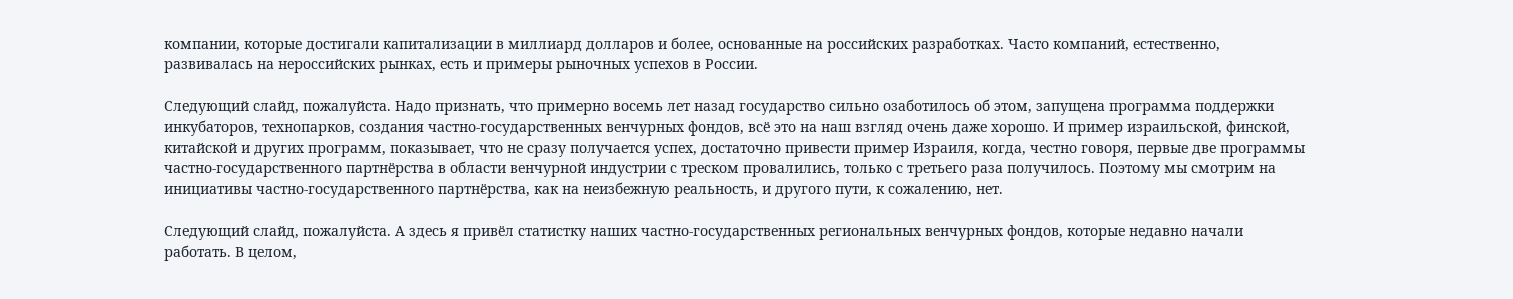компании, которые достигали капитализации в миллиард долларов и более, основанные на российских разработках. Часто компаний, естественно, развивалась на нероссийских рынках, есть и примеры рыночных успехов в России.

Следующий слайд, пожалуйста. Надо признать, что примерно восемь лет назад государство сильно озаботилось об этом, запущена программа поддержки инкубаторов, технопарков, создания частно-государственных венчурных фондов, всё это на наш взгляд очень даже хорошо. И пример израильской, финской, китайской и других программ, показывает, что не сразу получается успех, достаточно привести пример Израиля, когда, честно говоря, первые две программы частно-государственного партнёрства в области венчурной индустрии с треском провалились, только с третьего раза получилось. Поэтому мы смотрим на инициативы частно-государственного партнёрства, как на неизбежную реальность, и другого пути, к сожалению, нет.

Следующий слайд, пожалуйста. А здесь я привёл статистку наших частно-государственных региональных венчурных фондов, которые недавно начали работать. В целом,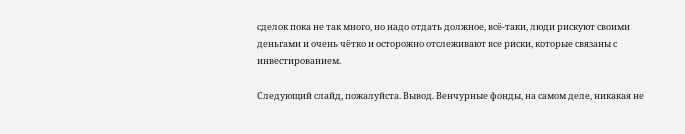сделок пока не так много, но надо отдать должное, всё-таки, люди рискуют своими деньгами и очень чётко и осторожно отслеживают все риски, которые связаны с инвестированием.

Следующий слайд, пожалуйста. Вывод. Венчурные фонды, на самом деле, никакая не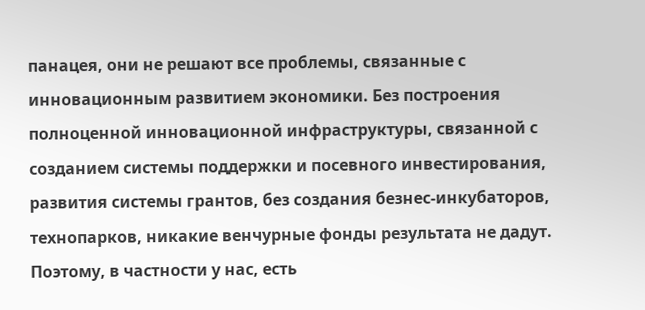панацея, они не решают все проблемы, связанные с инновационным развитием экономики. Без построения полноценной инновационной инфраструктуры, связанной с созданием системы поддержки и посевного инвестирования, развития системы грантов, без создания безнес-инкубаторов, технопарков, никакие венчурные фонды результата не дадут. Поэтому, в частности у нас, есть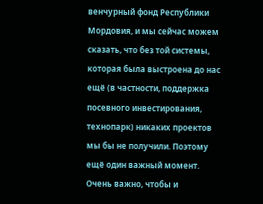венчурный фонд Республики Мордовия, и мы сейчас можем сказать, что без той системы, которая была выстроена до нас ещё (в частности, поддержка посевного инвестирования, технопарк) никаких проектов мы бы не получили. Поэтому ещё один важный момент. Очень важно, чтобы и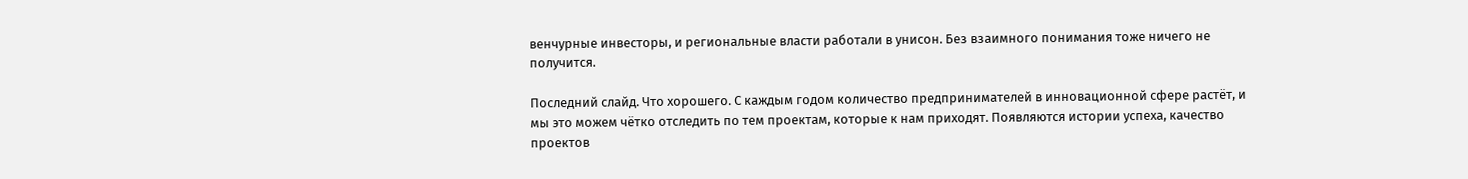венчурные инвесторы, и региональные власти работали в унисон. Без взаимного понимания тоже ничего не получится.

Последний слайд. Что хорошего. С каждым годом количество предпринимателей в инновационной сфере растёт, и мы это можем чётко отследить по тем проектам, которые к нам приходят. Появляются истории успеха, качество проектов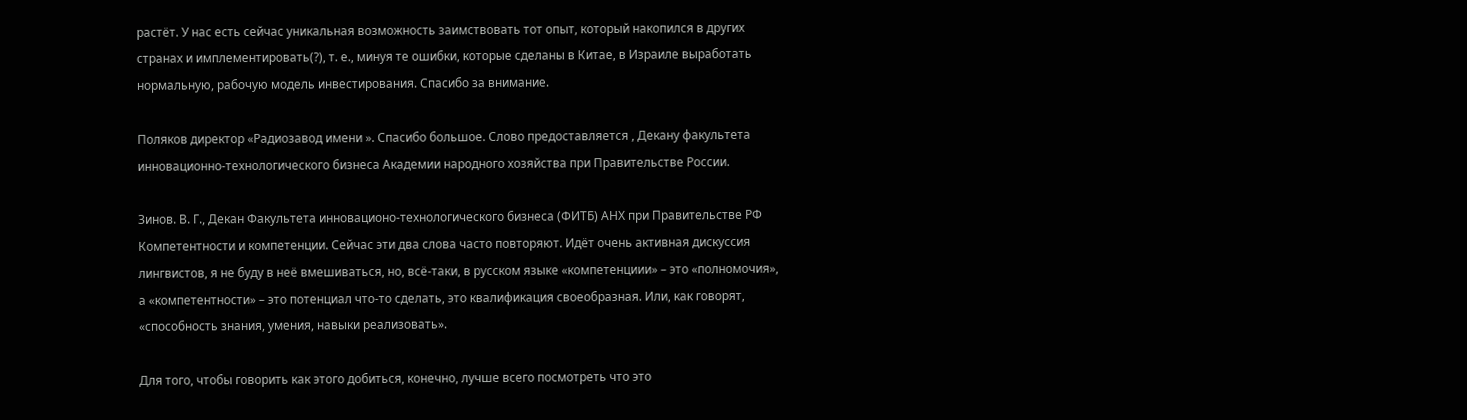растёт. У нас есть сейчас уникальная возможность заимствовать тот опыт, который накопился в других странах и имплементировать(?), т. е., минуя те ошибки, которые сделаны в Китае, в Израиле выработать нормальную, рабочую модель инвестирования. Спасибо за внимание.

Поляков директор «Радиозавод имени ». Спасибо большое. Слово предоставляется , Декану факультета инновационно-технологического бизнеса Академии народного хозяйства при Правительстве России.

Зинов. В. Г., Декан Факультета инновационо-технологического бизнеса (ФИТБ) АНХ при Правительстве РФ Компетентности и компетенции. Сейчас эти два слова часто повторяют. Идёт очень активная дискуссия лингвистов, я не буду в неё вмешиваться, но, всё-таки, в русском языке «компетенциии» – это «полномочия», а «компетентности» – это потенциал что-то сделать, это квалификация своеобразная. Или, как говорят, «способность знания, умения, навыки реализовать».

Для того, чтобы говорить как этого добиться, конечно, лучше всего посмотреть что это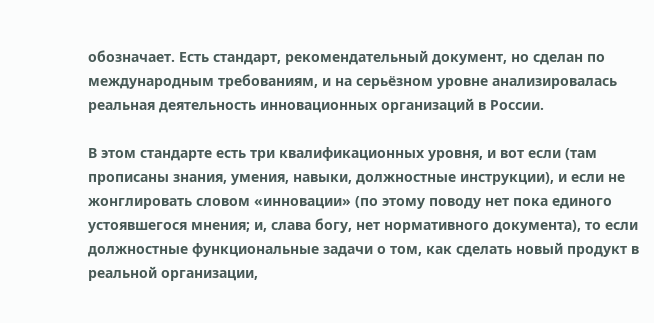обозначает. Есть стандарт, рекомендательный документ, но сделан по международным требованиям, и на серьёзном уровне анализировалась реальная деятельность инновационных организаций в России.

В этом стандарте есть три квалификационных уровня, и вот если (там прописаны знания, умения, навыки, должностные инструкции), и если не жонглировать словом «инновации» (по этому поводу нет пока единого устоявшегося мнения; и, слава богу, нет нормативного документа), то если должностные функциональные задачи о том, как сделать новый продукт в реальной организации,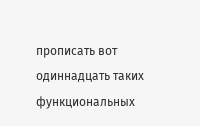прописать вот одиннадцать таких функциональных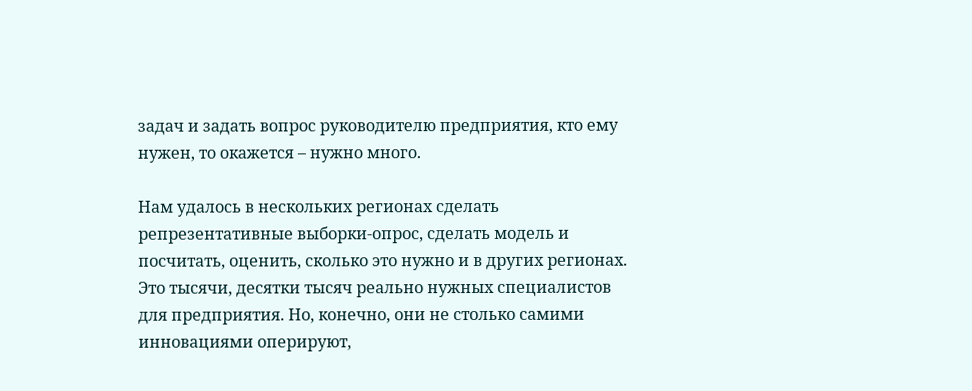задач и задать вопрос руководителю предприятия, кто ему нужен, то окажется – нужно много.

Нам удалось в нескольких регионах сделать репрезентативные выборки-опрос, сделать модель и посчитать, оценить, сколько это нужно и в других регионах. Это тысячи, десятки тысяч реально нужных специалистов для предприятия. Но, конечно, они не столько самими инновациями оперируют,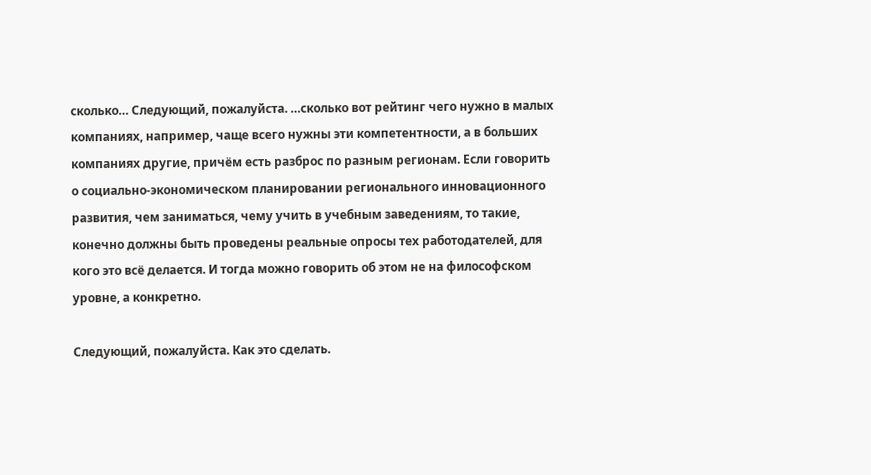сколько… Следующий, пожалуйста. …сколько вот рейтинг чего нужно в малых компаниях, например, чаще всего нужны эти компетентности, а в больших компаниях другие, причём есть разброс по разным регионам. Если говорить о социально-экономическом планировании регионального инновационного развития, чем заниматься, чему учить в учебным заведениям, то такие, конечно должны быть проведены реальные опросы тех работодателей, для кого это всё делается. И тогда можно говорить об этом не на философском уровне, а конкретно.

Следующий, пожалуйста. Как это сделать.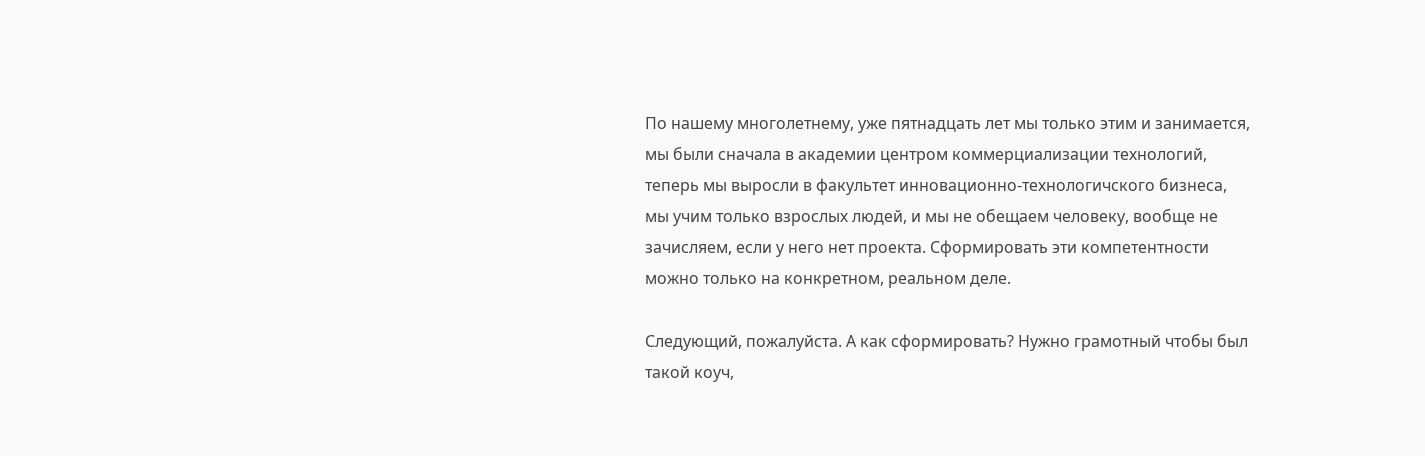По нашему многолетнему, уже пятнадцать лет мы только этим и занимается, мы были сначала в академии центром коммерциализации технологий, теперь мы выросли в факультет инновационно-технологичского бизнеса, мы учим только взрослых людей, и мы не обещаем человеку, вообще не зачисляем, если у него нет проекта. Сформировать эти компетентности можно только на конкретном, реальном деле.

Следующий, пожалуйста. А как сформировать? Нужно грамотный чтобы был такой коуч,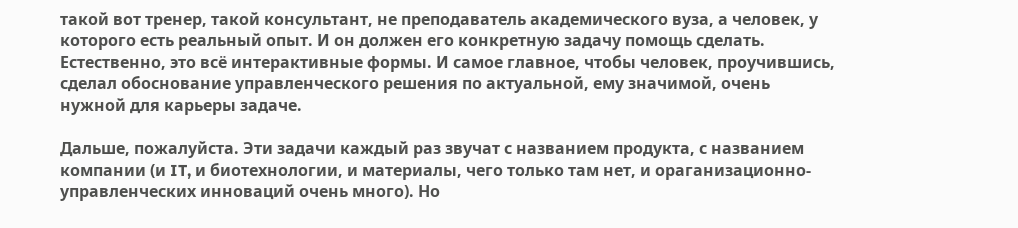такой вот тренер, такой консультант, не преподаватель академического вуза, а человек, у которого есть реальный опыт. И он должен его конкретную задачу помощь сделать. Естественно, это всё интерактивные формы. И самое главное, чтобы человек, проучившись, сделал обоснование управленческого решения по актуальной, ему значимой, очень нужной для карьеры задаче.

Дальше, пожалуйста. Эти задачи каждый раз звучат с названием продукта, с названием компании (и IT, и биотехнологии, и материалы, чего только там нет, и ораганизационно-управленческих инноваций очень много). Но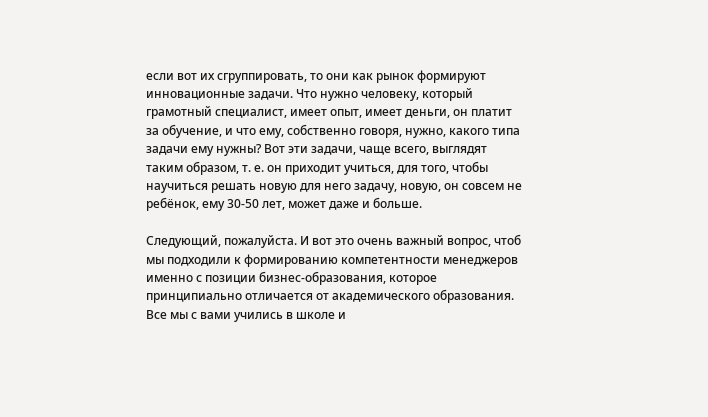если вот их сгруппировать, то они как рынок формируют инновационные задачи. Что нужно человеку, который грамотный специалист, имеет опыт, имеет деньги, он платит за обучение, и что ему, собственно говоря, нужно, какого типа задачи ему нужны? Вот эти задачи, чаще всего, выглядят таким образом, т. е. он приходит учиться, для того, чтобы научиться решать новую для него задачу, новую, он совсем не ребёнок, ему 30-50 лет, может даже и больше.

Следующий, пожалуйста. И вот это очень важный вопрос, чтоб мы подходили к формированию компетентности менеджеров именно с позиции бизнес-образования, которое принципиально отличается от академического образования. Все мы с вами учились в школе и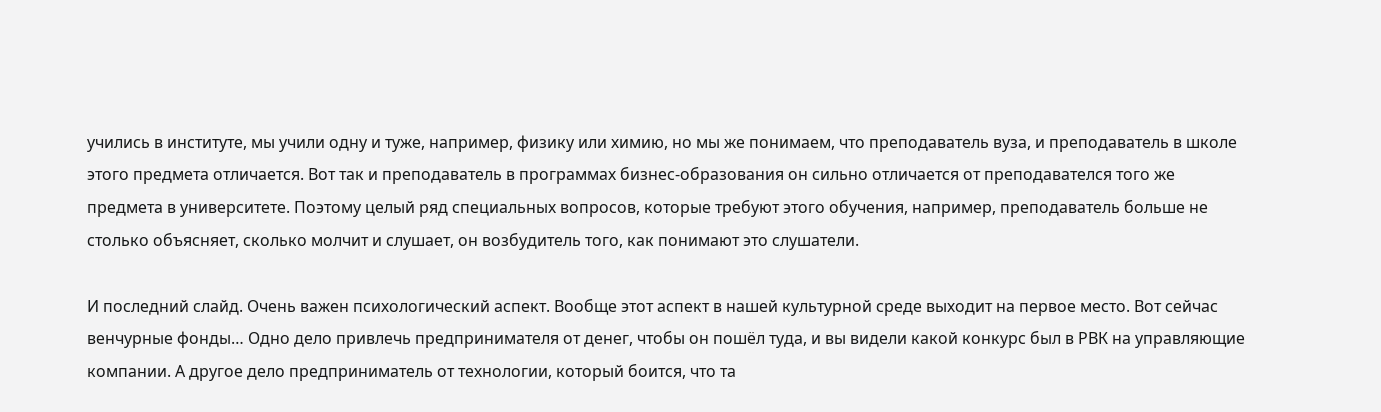учились в институте, мы учили одну и туже, например, физику или химию, но мы же понимаем, что преподаватель вуза, и преподаватель в школе этого предмета отличается. Вот так и преподаватель в программах бизнес-образования он сильно отличается от преподавателся того же предмета в университете. Поэтому целый ряд специальных вопросов, которые требуют этого обучения, например, преподаватель больше не столько объясняет, сколько молчит и слушает, он возбудитель того, как понимают это слушатели.

И последний слайд. Очень важен психологический аспект. Вообще этот аспект в нашей культурной среде выходит на первое место. Вот сейчас венчурные фонды… Одно дело привлечь предпринимателя от денег, чтобы он пошёл туда, и вы видели какой конкурс был в РВК на управляющие компании. А другое дело предприниматель от технологии, который боится, что та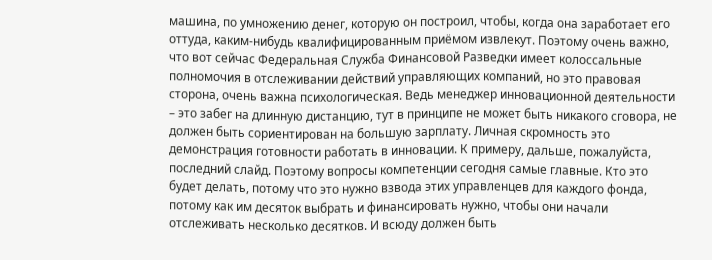машина, по умножению денег, которую он построил, чтобы, когда она заработает его оттуда, каким-нибудь квалифицированным приёмом извлекут. Поэтому очень важно, что вот сейчас Федеральная Служба Финансовой Разведки имеет колоссальные полномочия в отслеживании действий управляющих компаний, но это правовая сторона, очень важна психологическая. Ведь менеджер инновационной деятельности – это забег на длинную дистанцию, тут в принципе не может быть никакого сговора, не должен быть сориентирован на большую зарплату. Личная скромность это демонстрация готовности работать в инновации. К примеру, дальше, пожалуйста, последний слайд. Поэтому вопросы компетенции сегодня самые главные. Кто это будет делать, потому что это нужно взвода этих управленцев для каждого фонда, потому как им десяток выбрать и финансировать нужно, чтобы они начали отслеживать несколько десятков. И всюду должен быть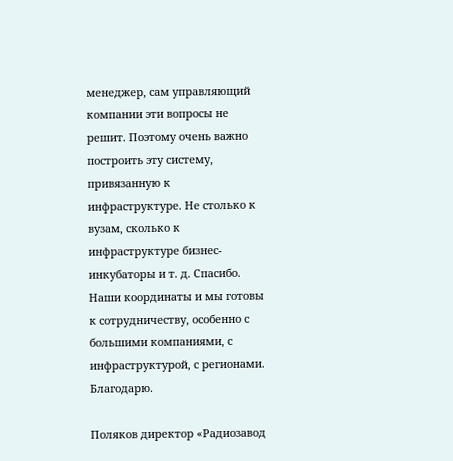менеджер, сам управляющий компании эти вопросы не решит. Поэтому очень важно построить эту систему, привязанную к инфраструктуре. Не столько к вузам, сколько к инфраструктуре бизнес-инкубаторы и т. д. Спасибо. Наши координаты и мы готовы к сотрудничеству, особенно с большими компаниями, с инфраструктурой, с регионами. Благодарю.

Поляков директор «Радиозавод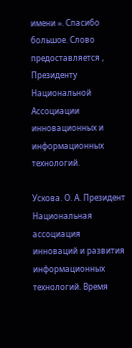имени ». Спасибо большое. Слово предоставляется , Президенту Национальной Ассоциации инновационных и информационных технологий.

Ускова. О. А. Президент Национальная ассоциация инноваций и развития информационных технологий. Время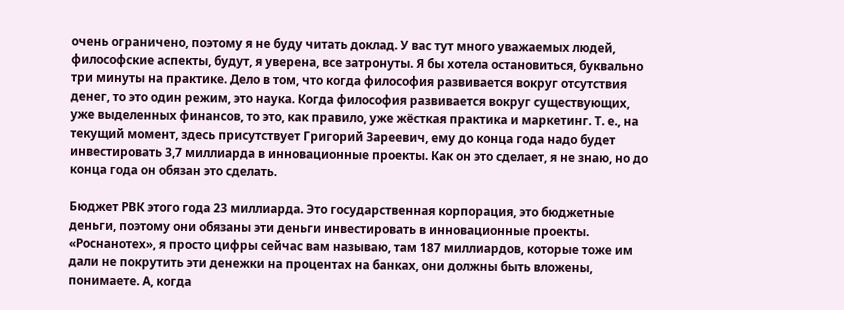очень ограничено, поэтому я не буду читать доклад. У вас тут много уважаемых людей, философские аспекты, будут, я уверена, все затронуты. Я бы хотела остановиться, буквально три минуты на практике. Дело в том, что когда философия развивается вокруг отсутствия денег, то это один режим, это наука. Когда философия развивается вокруг существующих, уже выделенных финансов, то это, как правило, уже жёсткая практика и маркетинг. Т. е., на текущий момент, здесь присутствует Григорий Зареевич, ему до конца года надо будет инвестировать 3,7 миллиарда в инновационные проекты. Как он это сделает, я не знаю, но до конца года он обязан это сделать.

Бюджет РВК этого года 23 миллиарда. Это государственная корпорация, это бюджетные деньги, поэтому они обязаны эти деньги инвестировать в инновационные проекты. «Роснанотех», я просто цифры сейчас вам называю, там 187 миллиардов, которые тоже им дали не покрутить эти денежки на процентах на банках, они должны быть вложены, понимаете. А, когда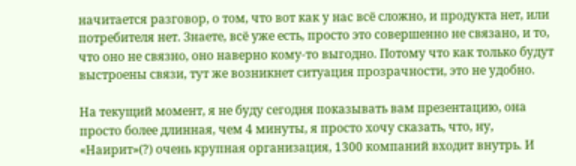начитается разговор, о том, что вот как у нас всё сложно, и продукта нет, или потребителя нет. Знаете, всё уже есть, просто это совершенно не связано, и то, что оно не связно, оно наверно кому-то выгодно. Потому что как только будут выстроены связи, тут же возникнет ситуация прозрачности, это не удобно.

На текущий момент, я не буду сегодня показывать вам презентацию, она просто более длинная, чем 4 минуты, я просто хочу сказать, что, ну, «Наирит»(?) очень крупная организация, 1300 компаний входит внутрь. И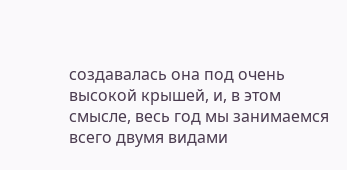создавалась она под очень высокой крышей, и, в этом смысле, весь год мы занимаемся всего двумя видами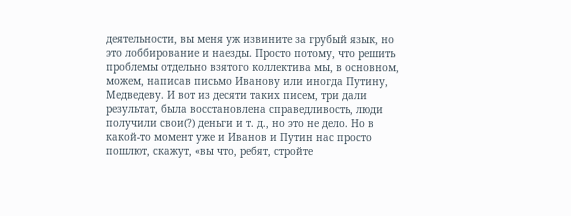деятельности, вы меня уж извините за грубый язык, но это лоббирование и наезды. Просто потому, что решить проблемы отдельно взятого коллектива мы, в основном, можем, написав письмо Иванову или иногда Путину, Медведеву. И вот из десяти таких писем, три дали результат, была восстановлена справедливость, люди получили свои(?) деньги и т. д., но это не дело. Но в какой-то момент уже и Иванов и Путин нас просто пошлют, скажут, «вы что, ребят, стройте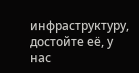инфраструктуру, достойте её, у нас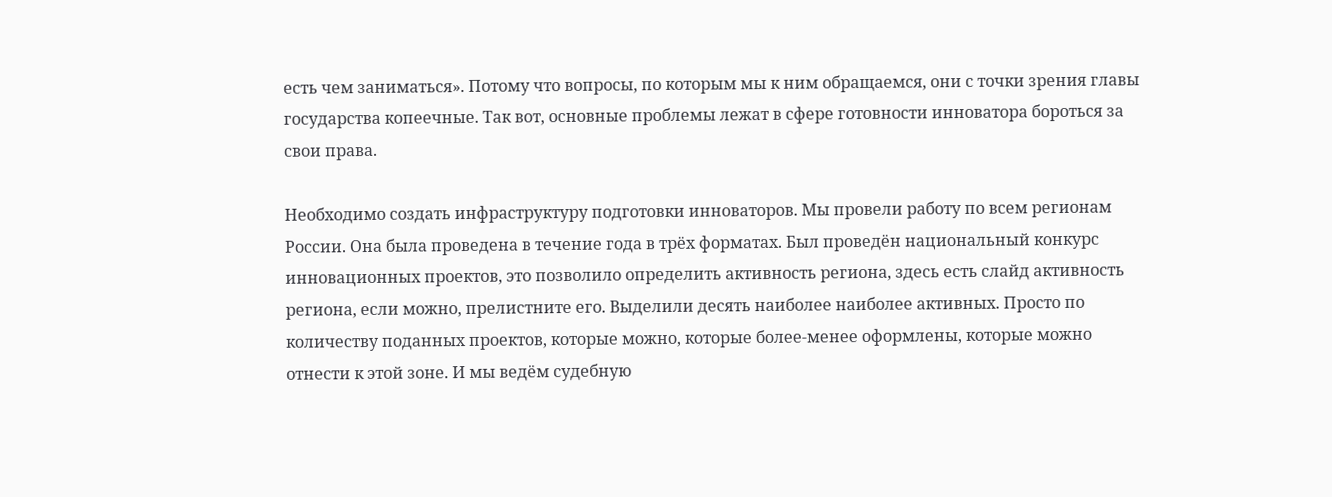есть чем заниматься». Потому что вопросы, по которым мы к ним обращаемся, они с точки зрения главы государства копеечные. Так вот, основные проблемы лежат в сфере готовности инноватора бороться за свои права.

Необходимо создать инфраструктуру подготовки инноваторов. Мы провели работу по всем регионам России. Она была проведена в течение года в трёх форматах. Был проведён национальный конкурс инновационных проектов, это позволило определить активность региона, здесь есть слайд активность региона, если можно, прелистните его. Выделили десять наиболее наиболее активных. Просто по количеству поданных проектов, которые можно, которые более-менее оформлены, которые можно отнести к этой зоне. И мы ведём судебную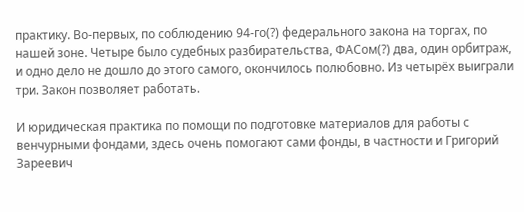практику. Во-первых, по соблюдению 94-го(?) федерального закона на торгах, по нашей зоне. Четыре было судебных разбирательства, ФАСом(?) два, один орбитраж, и одно дело не дошло до этого самого, окончилось полюбовно. Из четырёх выиграли три. Закон позволяет работать.

И юридическая практика по помощи по подготовке материалов для работы с венчурными фондами, здесь очень помогают сами фонды, в частности и Григорий Зареевич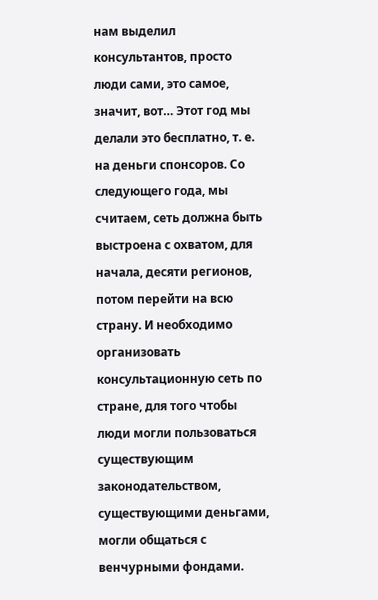нам выделил консультантов, просто люди сами, это самое, значит, вот… Этот год мы делали это бесплатно, т. е. на деньги спонсоров. Со следующего года, мы считаем, сеть должна быть выстроена с охватом, для начала, десяти регионов, потом перейти на всю страну. И необходимо организовать консультационную сеть по стране, для того чтобы люди могли пользоваться существующим законодательством, существующими деньгами, могли общаться с венчурными фондами.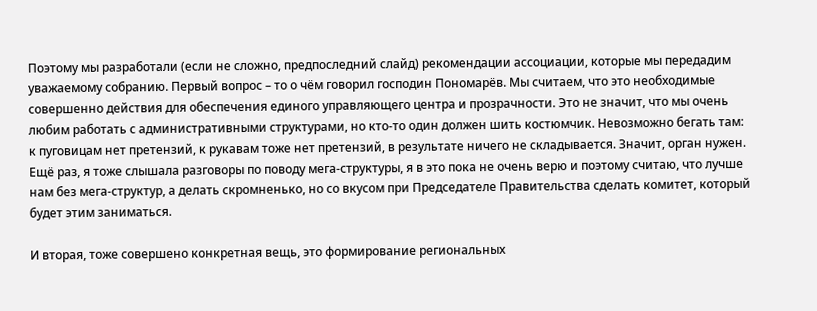Поэтому мы разработали (если не сложно, предпоследний слайд) рекомендации ассоциации, которые мы передадим уважаемому собранию. Первый вопрос – то о чём говорил господин Пономарёв. Мы считаем, что это необходимые совершенно действия для обеспечения единого управляющего центра и прозрачности. Это не значит, что мы очень любим работать с административными структурами, но кто-то один должен шить костюмчик. Невозможно бегать там: к пуговицам нет претензий, к рукавам тоже нет претензий, в результате ничего не складывается. Значит, орган нужен. Ещё раз, я тоже слышала разговоры по поводу мега-структуры, я в это пока не очень верю и поэтому считаю, что лучше нам без мега-структур, а делать скромненько, но со вкусом при Председателе Правительства сделать комитет, который будет этим заниматься.

И вторая, тоже совершено конкретная вещь, это формирование региональных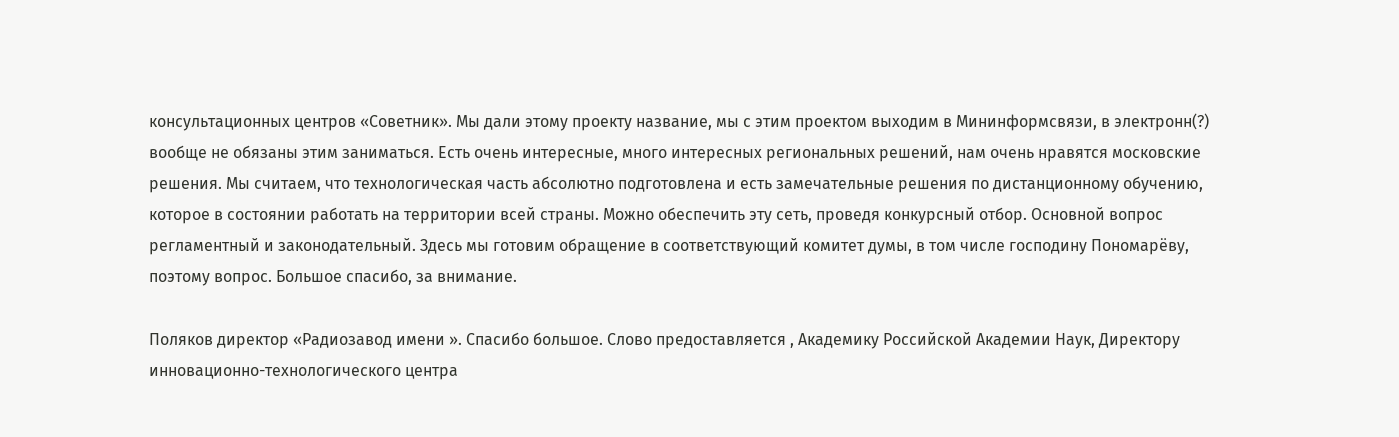консультационных центров «Советник». Мы дали этому проекту название, мы с этим проектом выходим в Мининформсвязи, в электронн(?) вообще не обязаны этим заниматься. Есть очень интересные, много интересных региональных решений, нам очень нравятся московские решения. Мы считаем, что технологическая часть абсолютно подготовлена и есть замечательные решения по дистанционному обучению, которое в состоянии работать на территории всей страны. Можно обеспечить эту сеть, проведя конкурсный отбор. Основной вопрос регламентный и законодательный. Здесь мы готовим обращение в соответствующий комитет думы, в том числе господину Пономарёву, поэтому вопрос. Большое спасибо, за внимание.

Поляков директор «Радиозавод имени ». Спасибо большое. Слово предоставляется , Академику Российской Академии Наук, Директору инновационно-технологического центра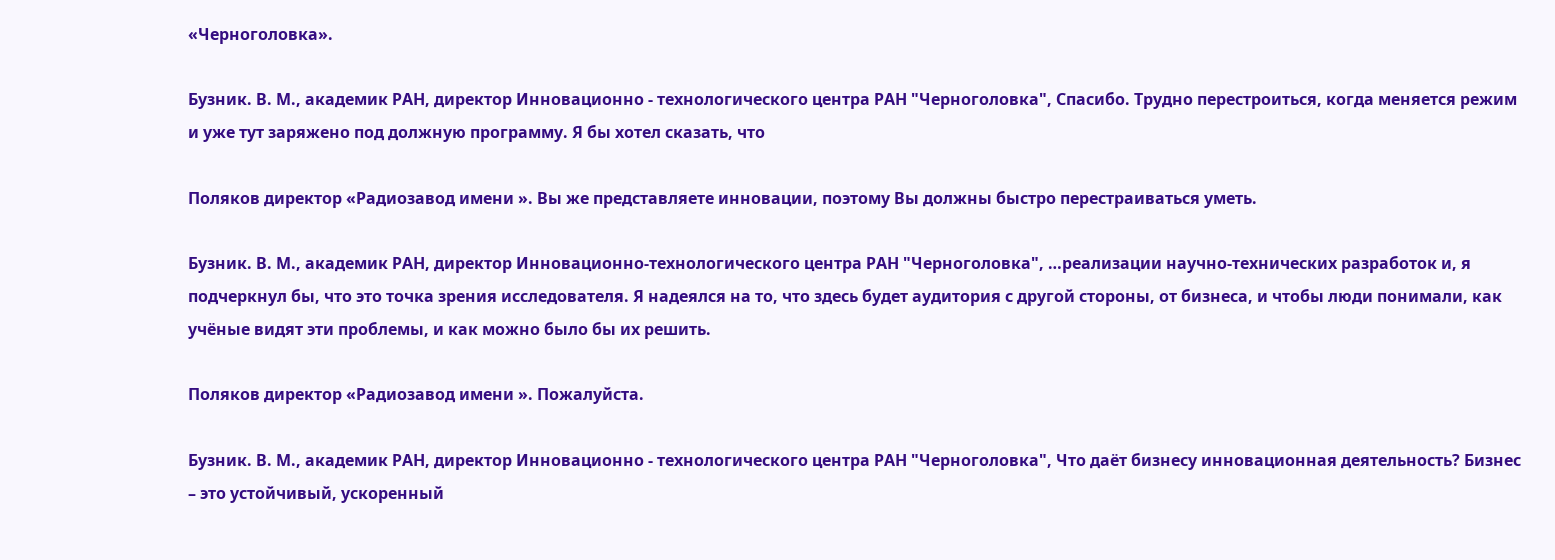«Черноголовка».

Бузник. В. М., академик РАН, директор Инновационно - технологического центра РАН "Черноголовка", Спасибо. Трудно перестроиться, когда меняется режим и уже тут заряжено под должную программу. Я бы хотел сказать, что

Поляков директор «Радиозавод имени ». Вы же представляете инновации, поэтому Вы должны быстро перестраиваться уметь.

Бузник. В. М., академик РАН, директор Инновационно-технологического центра РАН "Черноголовка", …реализации научно-технических разработок и, я подчеркнул бы, что это точка зрения исследователя. Я надеялся на то, что здесь будет аудитория с другой стороны, от бизнеса, и чтобы люди понимали, как учёные видят эти проблемы, и как можно было бы их решить.

Поляков директор «Радиозавод имени ». Пожалуйста.

Бузник. В. М., академик РАН, директор Инновационно - технологического центра РАН "Черноголовка", Что даёт бизнесу инновационная деятельность? Бизнес – это устойчивый, ускоренный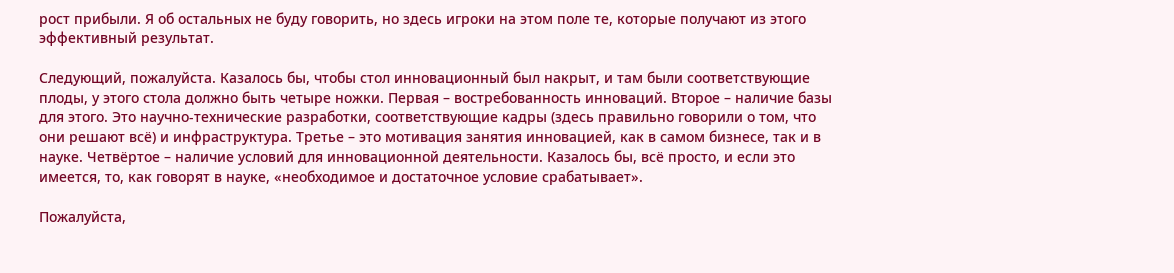рост прибыли. Я об остальных не буду говорить, но здесь игроки на этом поле те, которые получают из этого эффективный результат.

Следующий, пожалуйста. Казалось бы, чтобы стол инновационный был накрыт, и там были соответствующие плоды, у этого стола должно быть четыре ножки. Первая – востребованность инноваций. Второе – наличие базы для этого. Это научно-технические разработки, соответствующие кадры (здесь правильно говорили о том, что они решают всё) и инфраструктура. Третье – это мотивация занятия инновацией, как в самом бизнесе, так и в науке. Четвёртое – наличие условий для инновационной деятельности. Казалось бы, всё просто, и если это имеется, то, как говорят в науке, «необходимое и достаточное условие срабатывает».

Пожалуйста,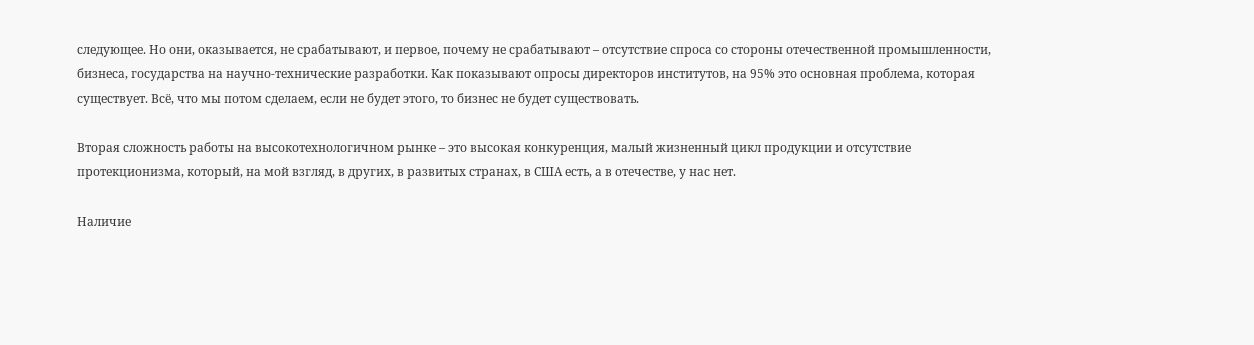следующее. Но они, оказывается, не срабатывают, и первое, почему не срабатывают – отсутствие спроса со стороны отечественной промышленности, бизнеса, государства на научно-технические разработки. Как показывают опросы директоров институтов, на 95% это основная проблема, которая существует. Всё, что мы потом сделаем, если не будет этого, то бизнес не будет существовать.

Вторая сложность работы на высокотехнологичном рынке – это высокая конкуренция, малый жизненный цикл продукции и отсутствие протекционизма, который, на мой взгляд, в других, в развитых странах, в США есть, а в отечестве, у нас нет.

Наличие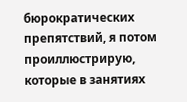бюрократических препятствий, я потом проиллюстрирую, которые в занятиях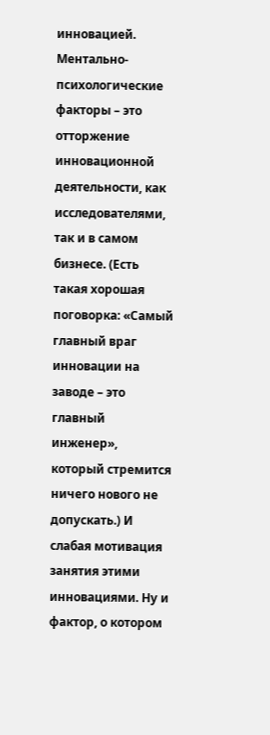инновацией. Ментально-психологические факторы – это отторжение инновационной деятельности, как исследователями, так и в самом бизнесе. (Есть такая хорошая поговорка: «Самый главный враг инновации на заводе – это главный инженер», который стремится ничего нового не допускать.) И слабая мотивация занятия этими инновациями. Ну и фактор, о котором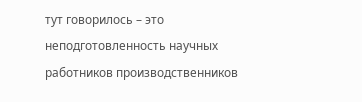тут говорилось – это неподготовленность научных работников производственников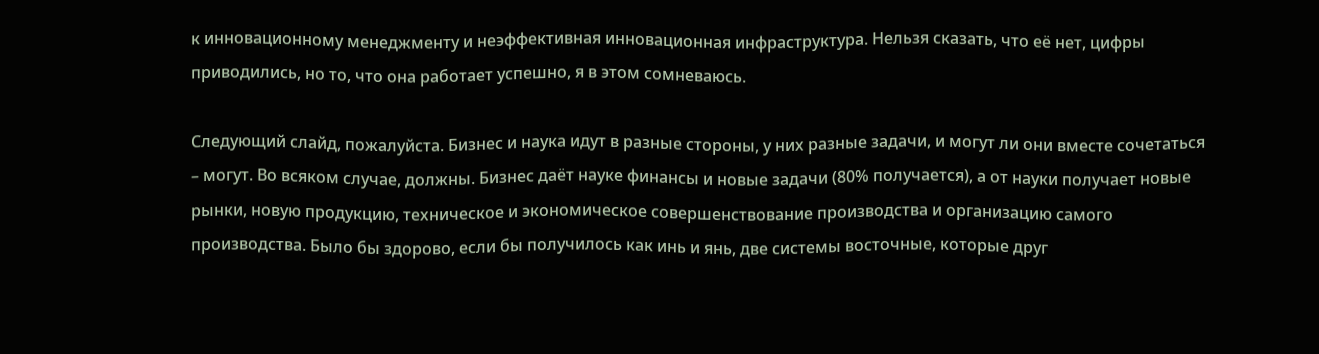к инновационному менеджменту и неэффективная инновационная инфраструктура. Нельзя сказать, что её нет, цифры приводились, но то, что она работает успешно, я в этом сомневаюсь.

Следующий слайд, пожалуйста. Бизнес и наука идут в разные стороны, у них разные задачи, и могут ли они вместе сочетаться – могут. Во всяком случае, должны. Бизнес даёт науке финансы и новые задачи (80% получается), а от науки получает новые рынки, новую продукцию, техническое и экономическое совершенствование производства и организацию самого производства. Было бы здорово, если бы получилось как инь и янь, две системы восточные, которые друг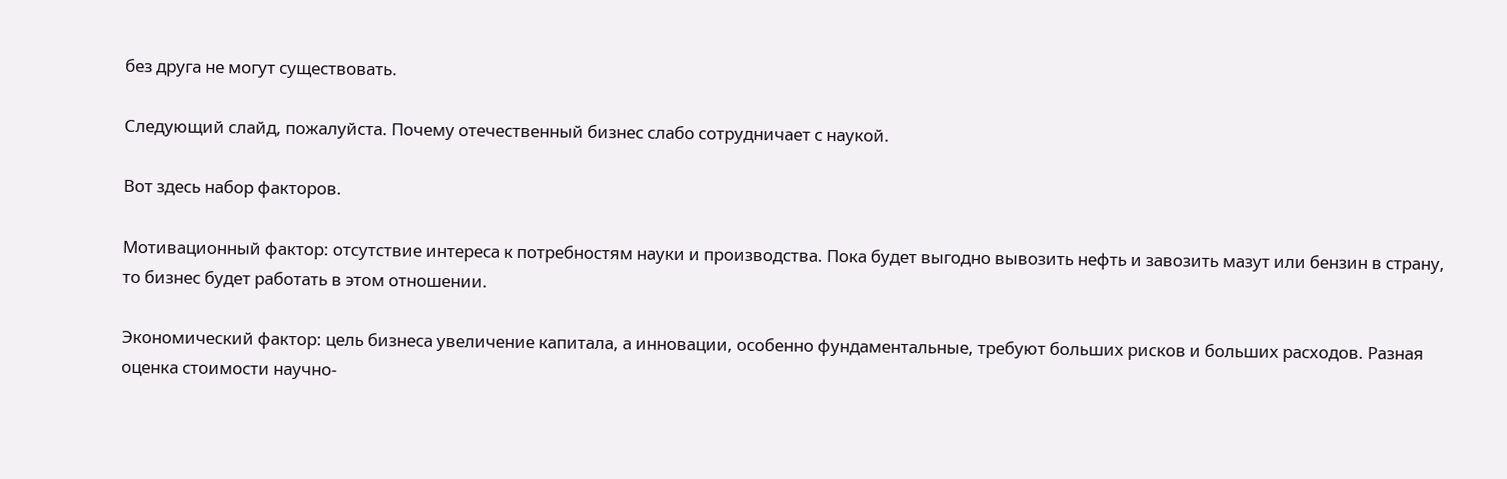без друга не могут существовать.

Следующий слайд, пожалуйста. Почему отечественный бизнес слабо сотрудничает с наукой.

Вот здесь набор факторов.

Мотивационный фактор: отсутствие интереса к потребностям науки и производства. Пока будет выгодно вывозить нефть и завозить мазут или бензин в страну, то бизнес будет работать в этом отношении.

Экономический фактор: цель бизнеса увеличение капитала, а инновации, особенно фундаментальные, требуют больших рисков и больших расходов. Разная оценка стоимости научно-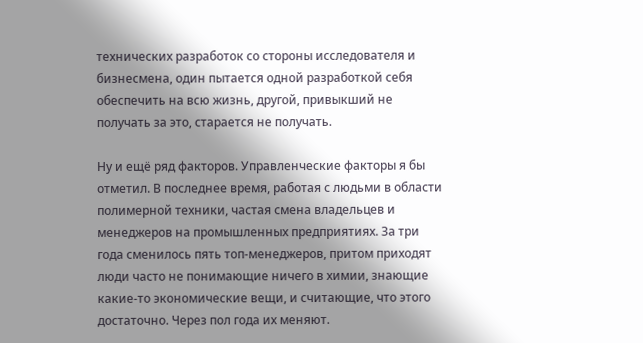технических разработок со стороны исследователя и бизнесмена, один пытается одной разработкой себя обеспечить на всю жизнь, другой, привыкший не получать за это, старается не получать.

Ну и ещё ряд факторов. Управленческие факторы я бы отметил. В последнее время, работая с людьми в области полимерной техники, частая смена владельцев и менеджеров на промышленных предприятиях. За три года сменилось пять топ-менеджеров, притом приходят люди часто не понимающие ничего в химии, знающие какие-то экономические вещи, и считающие, что этого достаточно. Через пол года их меняют.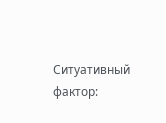Ситуативный фактор: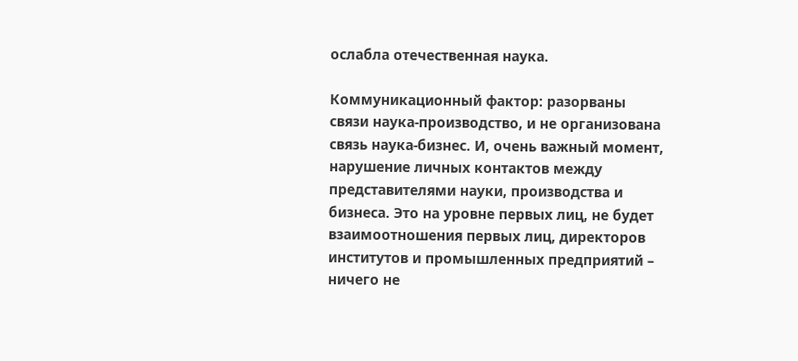ослабла отечественная наука.

Коммуникационный фактор: разорваны связи наука-производство, и не организована связь наука-бизнес. И, очень важный момент, нарушение личных контактов между представителями науки, производства и бизнеса. Это на уровне первых лиц, не будет взаимоотношения первых лиц, директоров институтов и промышленных предприятий – ничего не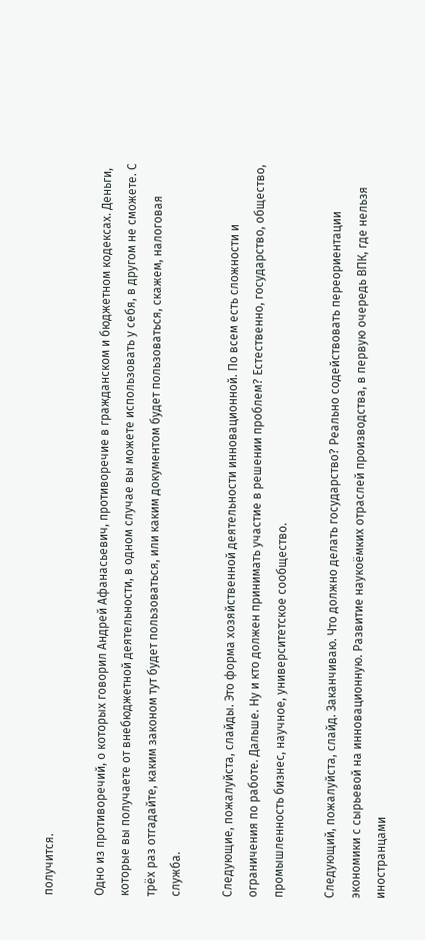получится.

Одно из противоречий, о которых говорил Андрей Афанасьевич, противоречие в гражданском и бюджетном кодексах. Деньги, которые вы получаете от внебюджетной деятельности, в одном случае вы можете использовать у себя, в другом не сможете. С трёх раз отгадайте, каким законом тут будет пользоваться, или каким документом будет пользоваться, скажем, налоговая служба.

Следующие, пожалуйста, слайды. Это форма хозяйственной деятельности инновационной. По всем есть сложности и ограничения по работе. Дальше. Ну и кто должен принимать участие в решении проблем? Естественно, государство, общество, промышленность бизнес, научное, университетское сообщество.

Следующий, пожалуйста, слайд. Заканчиваю. Что должно делать государство? Реально содействовать переориентации экономики с сырьевой на инновационную. Развитие наукоёмких отраслей производства, в первую очередь ВПК, где нельзя иностранцами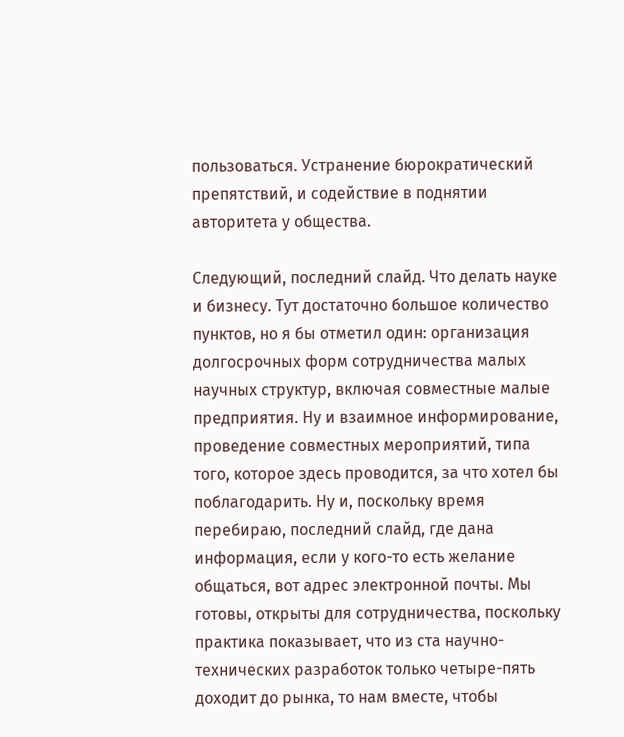пользоваться. Устранение бюрократический препятствий, и содействие в поднятии авторитета у общества.

Следующий, последний слайд. Что делать науке и бизнесу. Тут достаточно большое количество пунктов, но я бы отметил один: организация долгосрочных форм сотрудничества малых научных структур, включая совместные малые предприятия. Ну и взаимное информирование, проведение совместных мероприятий, типа того, которое здесь проводится, за что хотел бы поблагодарить. Ну и, поскольку время перебираю, последний слайд, где дана информация, если у кого-то есть желание общаться, вот адрес электронной почты. Мы готовы, открыты для сотрудничества, поскольку практика показывает, что из ста научно-технических разработок только четыре-пять доходит до рынка, то нам вместе, чтобы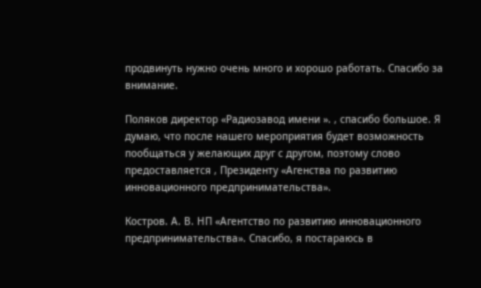продвинуть нужно очень много и хорошо работать. Спасибо за внимание.

Поляков директор «Радиозавод имени ». , спасибо большое. Я думаю, что после нашего мероприятия будет возможность пообщаться у желающих друг с другом, поэтому слово предоставляется , Президенту «Агенства по развитию инновационного предпринимательства».

Костров. А. В. НП «Агентство по развитию инновационного предпринимательства». Спасибо, я постараюсь в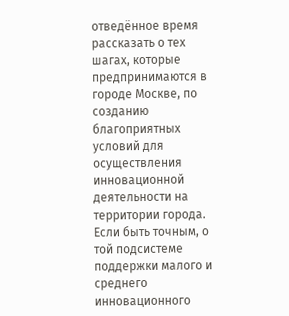отведённое время рассказать о тех шагах, которые предпринимаются в городе Москве, по созданию благоприятных условий для осуществления инновационной деятельности на территории города. Если быть точным, о той подсистеме поддержки малого и среднего инновационного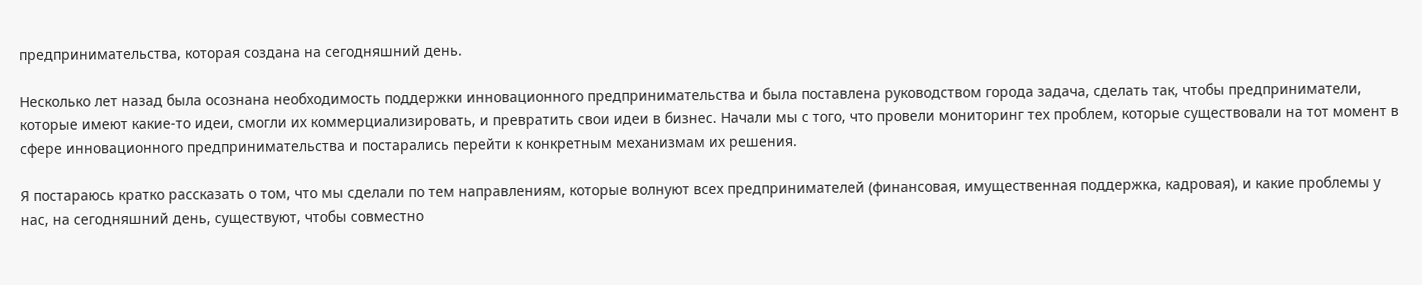предпринимательства, которая создана на сегодняшний день.

Несколько лет назад была осознана необходимость поддержки инновационного предпринимательства и была поставлена руководством города задача, сделать так, чтобы предприниматели, которые имеют какие-то идеи, смогли их коммерциализировать, и превратить свои идеи в бизнес. Начали мы с того, что провели мониторинг тех проблем, которые существовали на тот момент в сфере инновационного предпринимательства и постарались перейти к конкретным механизмам их решения.

Я постараюсь кратко рассказать о том, что мы сделали по тем направлениям, которые волнуют всех предпринимателей (финансовая, имущественная поддержка, кадровая), и какие проблемы у нас, на сегодняшний день, существуют, чтобы совместно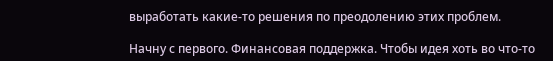выработать какие-то решения по преодолению этих проблем.

Начну с первого. Финансовая поддержка. Чтобы идея хоть во что-то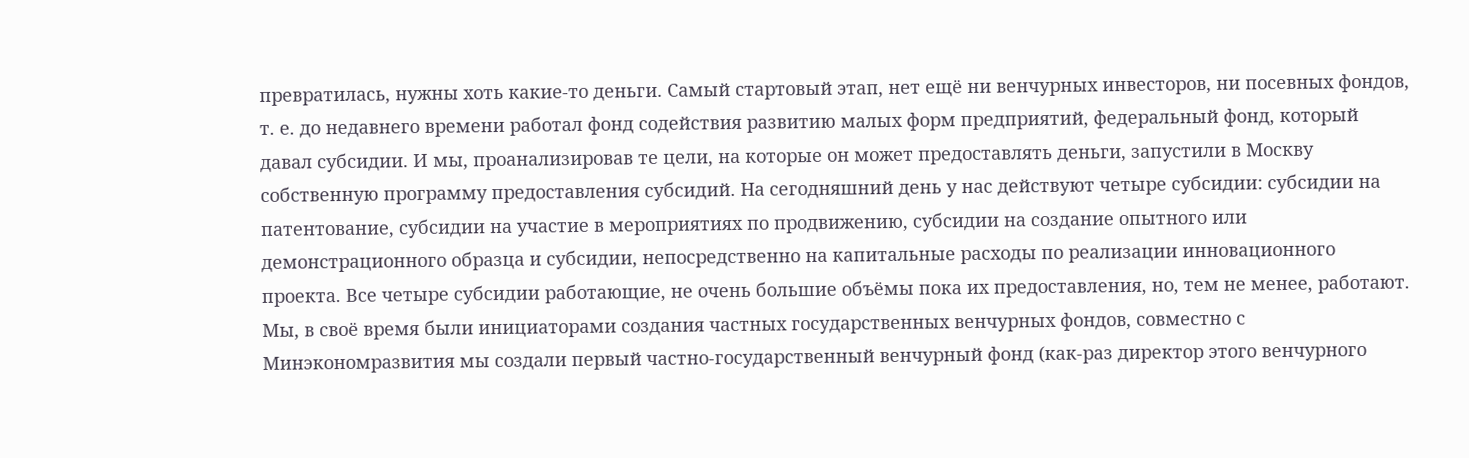превратилась, нужны хоть какие-то деньги. Самый стартовый этап, нет ещё ни венчурных инвесторов, ни посевных фондов, т. е. до недавнего времени работал фонд содействия развитию малых форм предприятий, федеральный фонд, который давал субсидии. И мы, проанализировав те цели, на которые он может предоставлять деньги, запустили в Москву собственную программу предоставления субсидий. На сегодняшний день у нас действуют четыре субсидии: субсидии на патентование, субсидии на участие в мероприятиях по продвижению, субсидии на создание опытного или демонстрационного образца и субсидии, непосредственно на капитальные расходы по реализации инновационного проекта. Все четыре субсидии работающие, не очень большие объёмы пока их предоставления, но, тем не менее, работают. Мы, в своё время были инициаторами создания частных государственных венчурных фондов, совместно с Минэкономразвития мы создали первый частно-государственный венчурный фонд (как-раз директор этого венчурного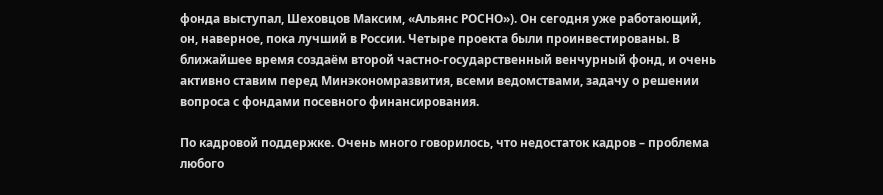фонда выступал, Шеховцов Максим, «Альянс РОСНО»). Он сегодня уже работающий, он, наверное, пока лучший в России. Четыре проекта были проинвестированы. В ближайшее время создаём второй частно-государственный венчурный фонд, и очень активно ставим перед Минэкономразвития, всеми ведомствами, задачу о решении вопроса с фондами посевного финансирования.

По кадровой поддержке. Очень много говорилось, что недостаток кадров – проблема любого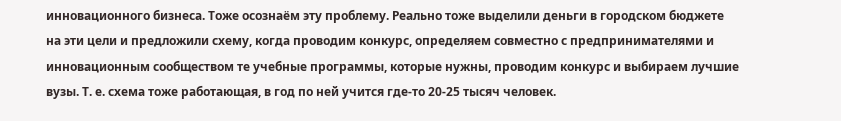инновационного бизнеса. Тоже осознаём эту проблему. Реально тоже выделили деньги в городском бюджете на эти цели и предложили схему, когда проводим конкурс, определяем совместно с предпринимателями и инновационным сообществом те учебные программы, которые нужны, проводим конкурс и выбираем лучшие вузы. Т. е. схема тоже работающая, в год по ней учится где-то 20-25 тысяч человек.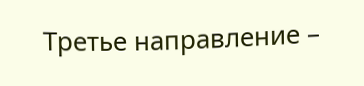Третье направление –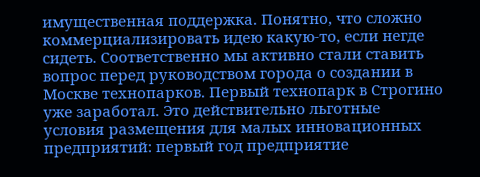имущественная поддержка. Понятно, что сложно коммерциализировать идею какую-то, если негде сидеть. Соответственно мы активно стали ставить вопрос перед руководством города о создании в Москве технопарков. Первый технопарк в Строгино уже заработал. Это действительно льготные условия размещения для малых инновационных предприятий: первый год предприятие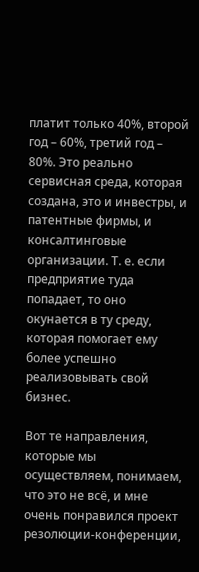платит только 40%, второй год – 60%, третий год – 80%. Это реально сервисная среда, которая создана, это и инвестры, и патентные фирмы, и консалтинговые организации. Т. е. если предприятие туда попадает, то оно окунается в ту среду, которая помогает ему более успешно реализовывать свой бизнес.

Вот те направления, которые мы осуществляем, понимаем, что это не всё, и мне очень понравился проект резолюции-конференции,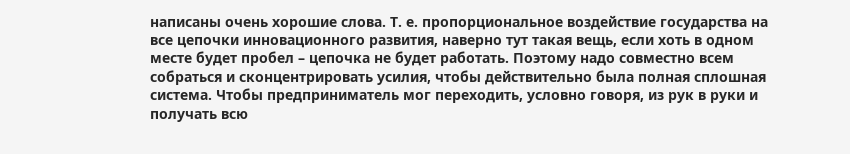написаны очень хорошие слова. Т. е. пропорциональное воздействие государства на все цепочки инновационного развития, наверно тут такая вещь, если хоть в одном месте будет пробел – цепочка не будет работать. Поэтому надо совместно всем собраться и сконцентрировать усилия, чтобы действительно была полная сплошная система. Чтобы предприниматель мог переходить, условно говоря, из рук в руки и получать всю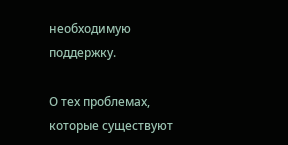необходимую поддержку.

О тех проблемах, которые существуют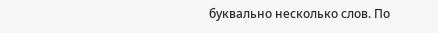буквально несколько слов. По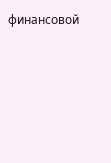финансовой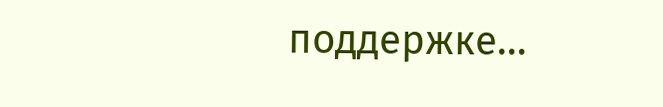поддержке…